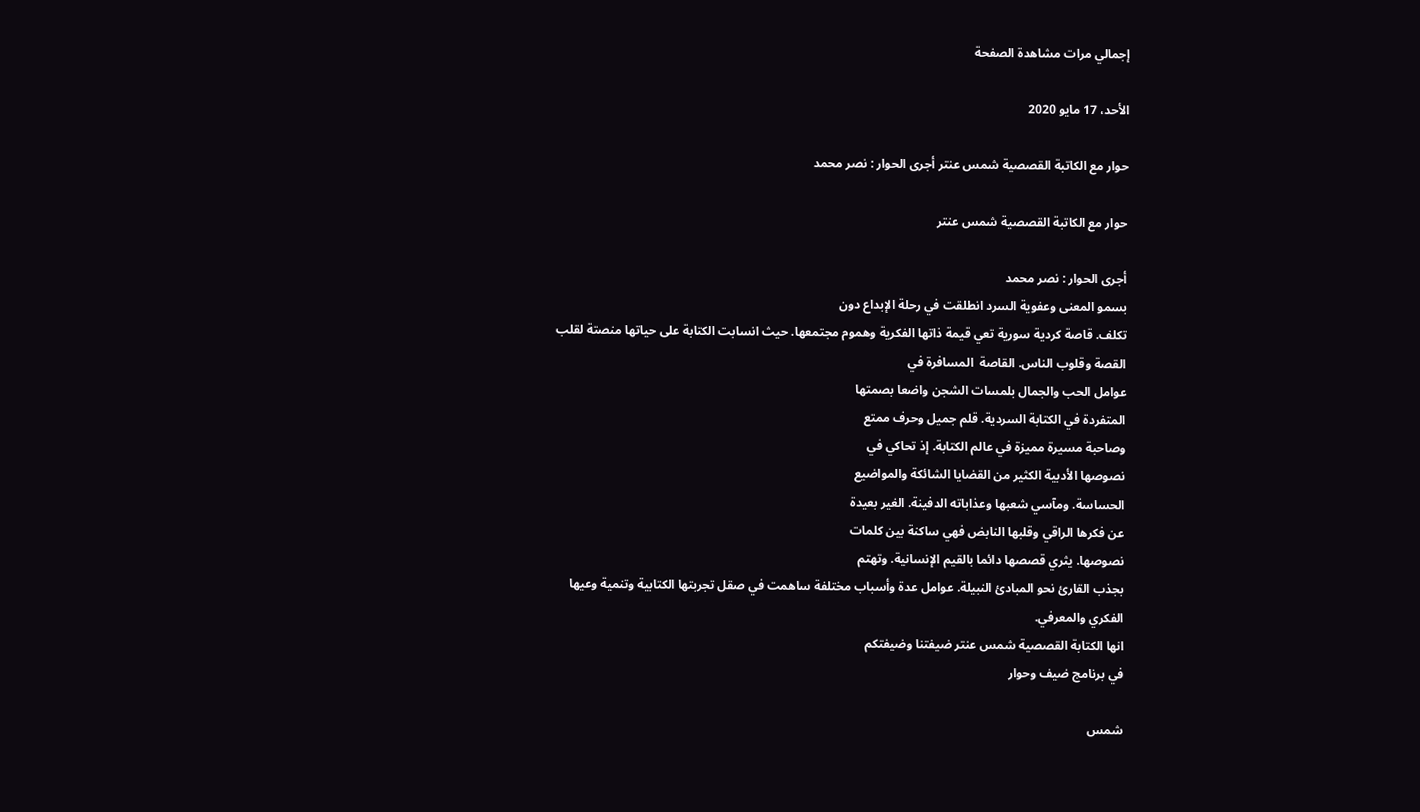إجمالي مرات مشاهدة الصفحة

الأحد، 17 مايو 2020

حوار مع الكاتبة القصصية شمس عنتر أجرى الحوار : نصر محمد

حوار مع الكاتبة القصصية شمس عنتر

أجرى الحوار : نصر محمد
بسمو المعنى وعفوية السرد انطلقت في رحلة الإبداع دون
تكلف. قاصة كردية سورية تعي قيمة ذاتها الفكرية وهموم مجتمعها. حيث انسابت الكتابة على حياتها منصتة لقلب
القصة وقلوب الناس. القاصة  المسافرة في
عوامل الحب والجمال بلمسات الشجن واضعا بصمتها
المتفردة في الكتابة السردية. قلم جميل وحرف ممتع
وصاحبة مسيرة مميزة في عالم الكتابة. إذ تحاكي في
نصوصها الأدبية الكثير من القضايا الشائكة والمواضيع
الحساسة. ومآسي شعبها وعذاباته الدفينة. الغير بعيدة
عن فكرها الراقي وقلبها النابض فهي ساكنة بين كلمات
نصوصها. يثري قصصها دائما بالقيم الإنسانية. وتهتم
بجذب القارئ نحو المبادئ النبيلة. عوامل عدة وأسباب مختلفة ساهمت في صقل تجربتها الكتابية وتنمية وعيها
الفكري والمعرفي.
انها الكتابة القصصية شمس عنتر ضيفتنا وضيفتكم
في برنامج ضيف وحوار

شمس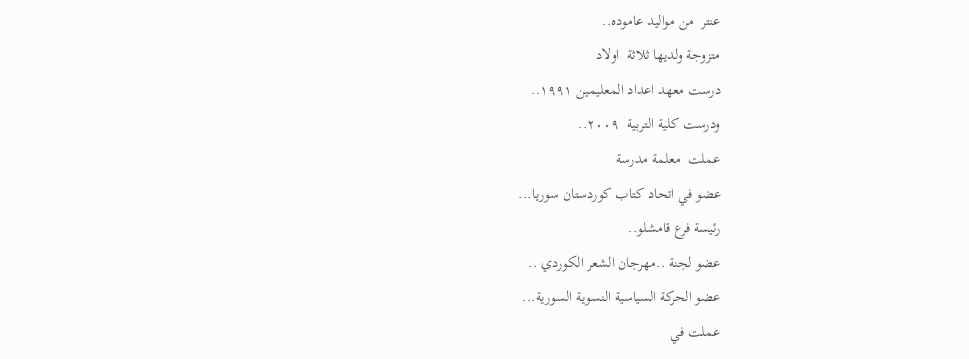عنتر  من مواليد عاموده..
متزوجة ولديها ثلاثة  اولاد
درست معهد اعداد المعليمين ١٩٩١..
ودرست كلية التربية  ٢٠٠٩..
عملت  معلمة مدرسة
عضو في اتحاد كتاب كوردستان سوريا...
رئيسة فرع قامشلو..
عضو لجنة ..مهرجان الشعر الكوردي ..
عضو الحركة السياسية النسوية السورية...
عملت في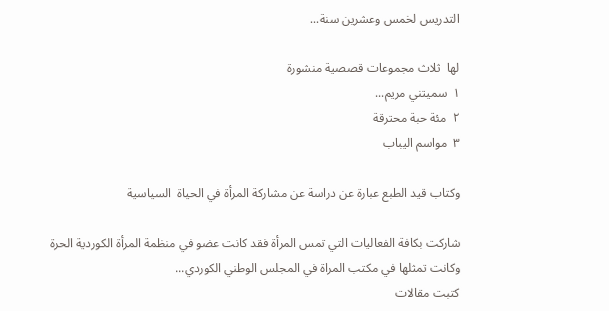التدريس لخمس وعشرين سنة...

لها  ثلاث مجموعات قصصية منشورة
١  سميتني مريم...
٢  مئة حبة محترقة
٣  مواسم اليباب

وكتاب قيد الطبع عبارة عن دراسة عن مشاركة المرأة في الحياة  السياسية

شاركت بكافة الفعاليات التي تمس المرأة فقد كانت عضو في منظمة المرأة الكوردية الحرة  وكانت تمثلها في مكتب المراة في المجلس الوطني الكوردي...
كتبت مقالات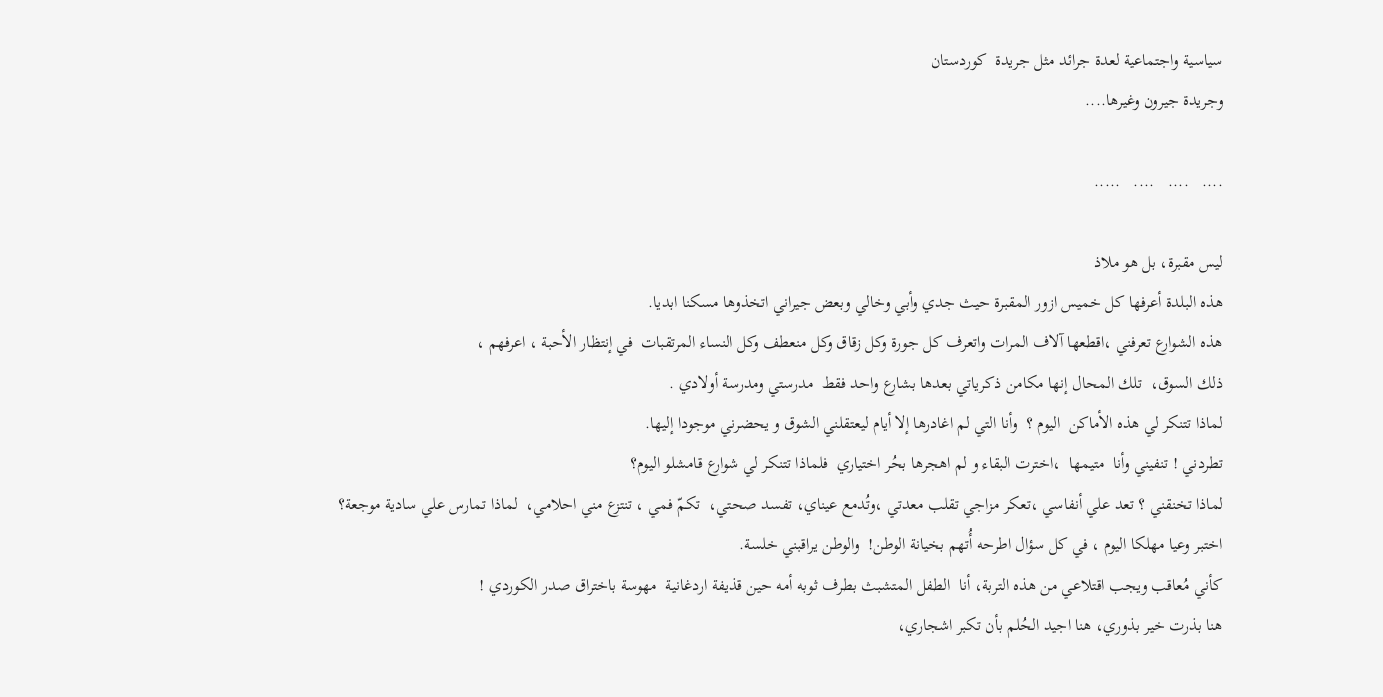سياسية واجتماعية لعدة جرائد مثل جريدة  كوردستان
وجريدة جيرون وغيرها....

....   ....   ....   .....

ليس مقبرة، بل هو ملاذ
هذه البلدة أعرفها كل خميس ازور المقبرة حيث جدي وأبي وخالي وبعض جيراني اتخذوها مسكنا ابديا.
هذه الشوارع تعرفني ،اقطعها آلاف المرات واتعرف كل جورة وكل زقاق وكل منعطف وكل النساء المرتقبات  في إنتظار الأحبة ، اعرفهم ،
ذلك السوق،  تلك المحال إنها مكامن ذكرياتي بعدها بشارع واحد فقط  مدرستي ومدرسة أولادي .
لماذا تتنكر لي هذه الأماكن  اليوم ؟  وأنا التي لم اغادرها إلا أيام ليعتقلني الشوق و يحضرني موجودا إليها.
تطردني ! تنفيني وأنا  متيمها  ،اخترت البقاء و لم اهجرها بحُر اختياري  فلماذا تتنكر لي شوارع قامشلو اليوم؟
لماذا تخنقني ؟ تعد علي أنفاسي ،تعكر مزاجي تقلب معدتي ،وتُدمع عيناي، تفسد صحتي،  تكمّ فمي ، تنتزع مني احلامي،  لماذا تمارس علي سادية موجعة؟
اختبر وعيا مهلكا اليوم ، في كل سؤال اطرحه أُتهم بخيانة الوطن!  والوطن يراقبني خلسة.
كأني مُعاقب ويجب اقتلاعي من هذه التربة، أنا  الطفل المتشبث بطرف ثوبه أمه حين قذيفة اردغانية  مهوسة باختراق صدر الكوردي !
هنا بذرت خير بذوري، هنا اجيد الحُلم بأن تكبر اشجاري،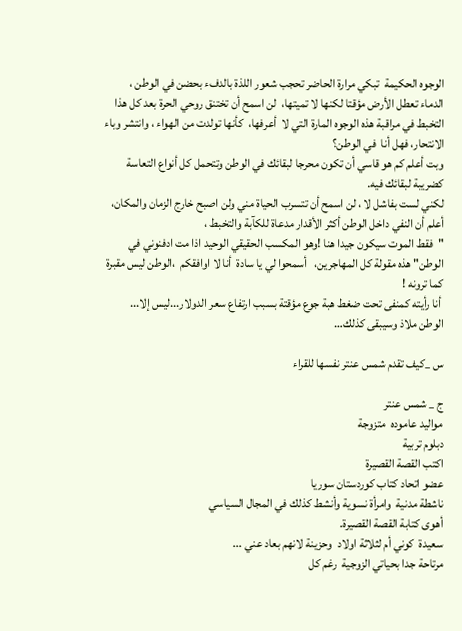الوجوه الحكيمة  تبكي مرارة الحاضر تحجب شعور اللذة بالدفء بحضن في الوطن ،
الدماء تعطل الأرض مؤقتا لكنها لا تميتها،  لن اسمح أن تختنق روحي الحرة بعد كل هذا التخبط في مراقبة هذه الوجوه المارة التي لا  أعرفها،  كأنها تولدت من الهواء ، وانتشر وباء الانتحار، فهل أنا  في الوطن؟
وبت أعلم كم هو قاسي أن تكون محرجا لبقائك في الوطن وتتحمل كل أنواع التعاسة كضريبة لبقائك فيه.
لكني لست بفاشل لا ، لن اسمح أن تتسرب الحياة مني ولن اصبح خارج الزمان والمكان، أعلم أن النفي داخل الوطن أكثر الأقدار مدعاة للكآبة والتخبط ،
"فقط الموت سيكون جيدا هنا !وهو المكسب الحقيقي الوحيد اذا مت ادفنوني في الوطن" هذه مقولة كل المهاجرين،   أسمحوا لي يا سادة  أنا لا اوافقكم  ،الوطن ليس مقبرة  كما ترونه !
 أنا رأيته كمنفى تحت ضغط هبة جوع مؤقتة بسبب ارتفاع سعر الدولار...ليس إلا...
الوطن ملاذ وسيبقى كذلك…

س _كيف تقدم شمس عنتر نفسها للقراء

ج _ شمس عنتر
مواليد عاموده  متزوجة
دبلوم تربية
اكتب القصة القصيرة
عضو اتحاد كتاب كوردستان سوريا
ناشطة مدنية  وامرأة نسوية وأنشط كذلك في المجال السياسي
أهوى كتابة القصة القصيرة.
سعيدة  كوني أم لثلاثة اولاد  وحزينة لانهم بعاد عني ...
مرتاحة جدا بحياتي الزوجية  رغم كل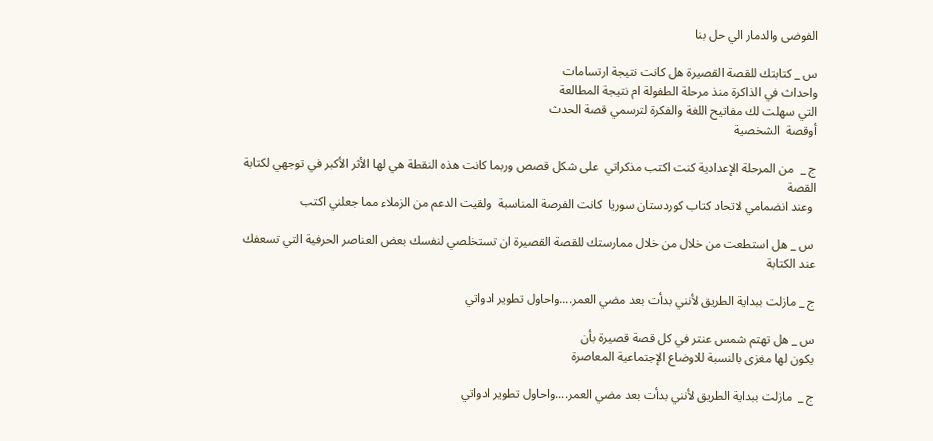الفوضى والدمار الي حل بنا

س _ كتابتك للقصة القصيرة هل كانت نتيجة ارتسامات
واحداث في الذاكرة منذ مرحلة الطفولة ام نتيجة المطالعة
التي سهلت لك مفاتيح اللغة والفكرة لترسمي قصة الحدث
أوقصة  الشخصية

ج _  من المرحلة الإعدادية كنت اكتب مذكراتي  على شكل قصص وربما كانت هذه النقطة هي لها الأثر الأكبر في توجهي لكتابة القصة
 وعند انضمامي لاتحاد كتاب كوردستان سوريا  كانت الفرصة المناسبة  ولقيت الدعم من الزملاء مما جعلني اكتب

 س _ هل استطعت من خلال من خلال ممارستك للقصة القصيرة ان تستخلصي لنفسك بعض العناصر الحرفية التي تسعفك عند الكتابة

ج _ مازلت ببداية الطريق لأنني بدأت بعد مضي العمر....واحاول تطوير ادواتي

س _ هل تهتم شمس عنتر في كل قصة قصيرة بأن
يكون لها مغزى بالنسبة للاوضاع الإجتماعية المعاصرة

ج _  مازلت ببداية الطريق لأنني بدأت بعد مضي العمر....واحاول تطوير ادواتي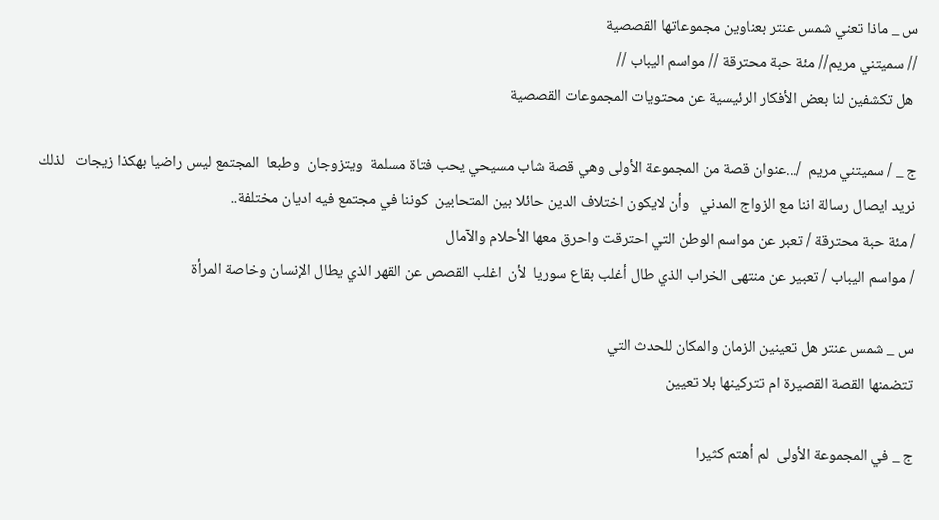س _ ماذا تعني شمس عنتر بعناوين مجموعاتها القصصية
// سميتني مريم// مئة حبة محترقة // مواسم اليباب //
 هل تكشفين لنا بعض الأفكار الرئيسية عن محتويات المجموعات القصصية

ج _ / سميتني مريم  /...عنوان قصة من المجموعة الأولى وهي قصة شاب مسيحي يحب فتاة مسلمة  ويتزوجان  وطبعا  المجتمع ليس راضيا بهكذا زيجات   لذلك نريد ايصال رسالة اننا مع الزواج المدني   وأن لايكون اختلاف الدين حائلا بين المتحابين  كوننا في مجتمع فيه اديان مختلفة..
/ مئة حبة محترقة / تعبر عن مواسم الوطن التي احترقت واحرق معها الأحلام والآمال
/ مواسم اليباب / تعبير عن منتهى الخراب الذي طال أغلب بقاع سوريا  لأن  اغلب القصص عن القهر الذي يطال الإنسان وخاصة المرأة

س _ شمس عنتر هل تعينين الزمان والمكان للحدث التي
تتضمنها القصة القصيرة ام تتركينها بلا تعيين

ج _ في المجموعة الأولى  لم أهتم كثيرا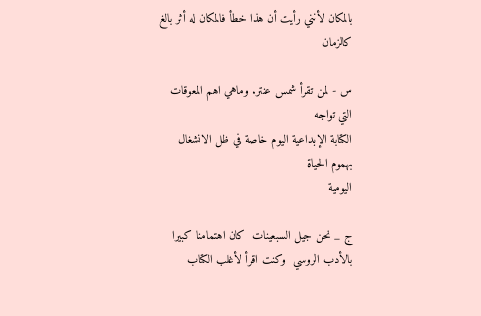بالمكان لأنني رأيت أن هذا خطأ فالمكان له أثر بالغ كالزمان

س - لمن تقرأ شمس عنتر. وماهي اهم المعوقات التي تواجه
الكتابة الإبداعية اليوم خاصة في ظل الانشغال بهموم الحياة
اليومية

ج _ نحن جيل السبعينات  كان اهتمامنا كبيرا بالأدب الروسي  وكنت اقرأ لأغلب الكتاب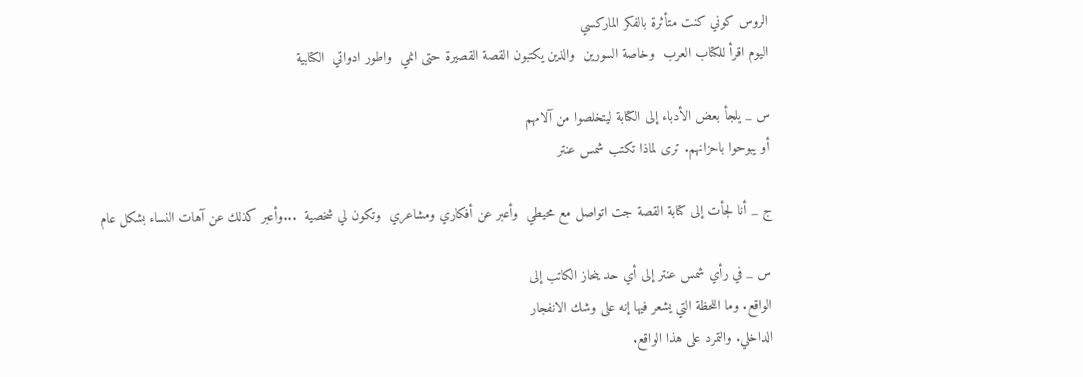الروس كوني كنت متأثرة بالفكر الماركسي
اليوم اقرأ للكتاب العرب  وخاصة السورين  والذين يكتبون القصة القصيرة حتى انمي  واطور ادواتي  الكتابية

س _ يلجأ بعض الأدباء إلى الكتابة ليتخلصوا من آلامهم
أو يبوحوا باحزانهم. ترى لماذا تكتب شمس عنتر

ج _ أنا لجأت إلى كتابة القصة جت اتواصل مع محيطي  وأعبر عن أفكاري ومشاعري  وتكون لي شخصية  ...وأعبر كذلك عن آهات النساء بشكل عام

س _ في رأي شمس عنتر إلى أي حد ينحاز الكاتب إلى
الواقع. وما اللحظة التي يشعر فيها إنه على وشك الانفجار
الداخلي. والتمرد على هذا الواقع.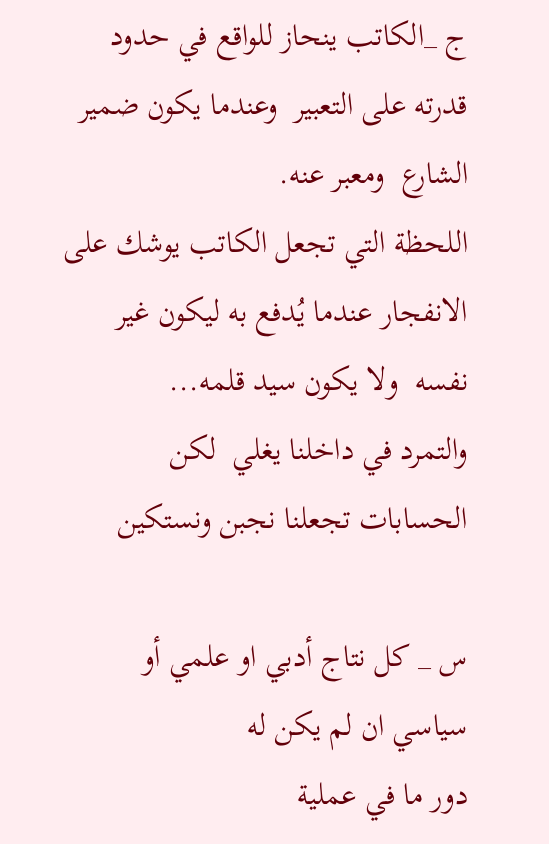ج _الكاتب ينحاز للواقع في حدود قدرته على التعبير  وعندما يكون ضمير الشارع  ومعبر عنه.
اللحظة التي تجعل الكاتب يوشك على الانفجار عندما يُدفع به ليكون غير نفسه  ولا يكون سيد قلمه...
والتمرد في داخلنا يغلي  لكن الحسابات تجعلنا نجبن ونستكين

س _ كل نتاج أدبي او علمي أو سياسي ان لم يكن له
دور ما في عملية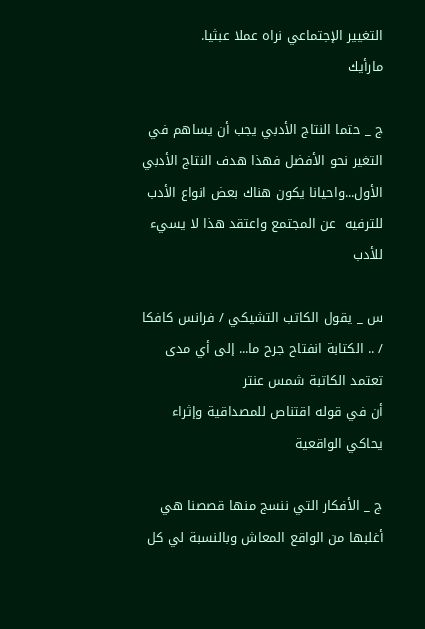التغيير الإجتماعي نراه عملا عبثيا.
مارأيك

ج _ حتما النتاج الأدبي يجب أن يساهم في التغير نحو الأفضل فهذا هدف النتاج الأدبي الأول...واحيانا يكون هناك بعض انواع الأدب للترفيه  عن المجتمع واعتقد هذا لا يسيء للأدب

س _ يقول الكاتب التشيكي / فرانس كافكا / .. الكتابة انفتاح جرح ما... إلى أي مدى تعتمد الكاتبة شمس عنتر
أن في قوله اقتناص للمصداقية وإثراء يحاكي الواقعية

ج _ الأفكار التي ننسج منها قصصنا هي أغلبها من الواقع المعاش وبالنسبة لي كل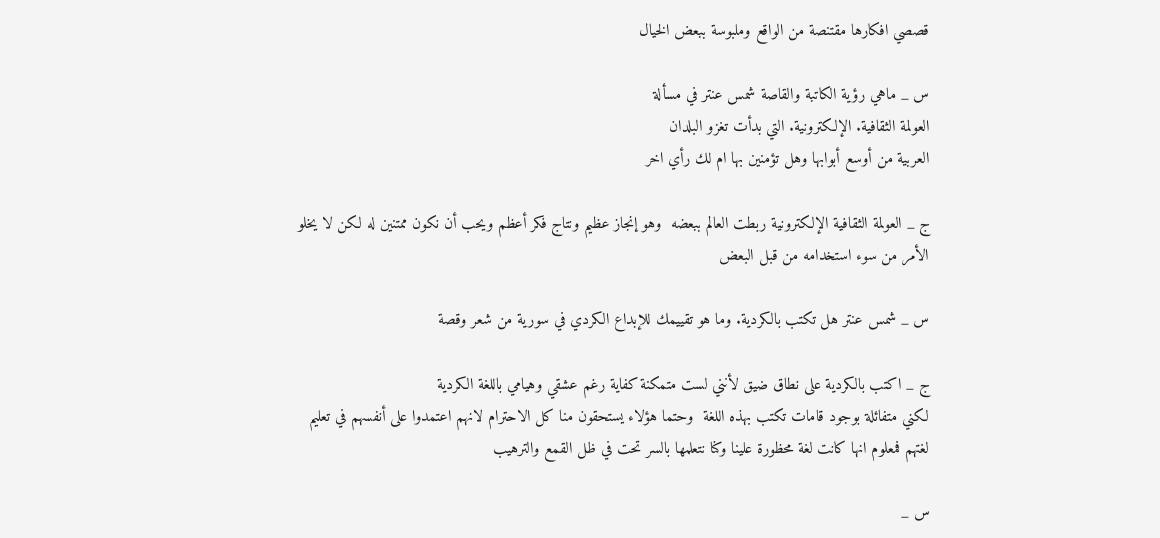قصصي افكارها مقتنصة من الواقع وملبوسة ببعض الخيال

س _ ماهي رؤية الكاتبة والقاصة شمس عنتر في مسألة
العولمة الثقافية. الإلكترونية. التي بدأت تغزو البلدان
العربية من أوسع أبوابها وهل تؤمنين بها ام لك رأي اخر

ج _ العولمة الثقافية الإلكترونية ربطت العالم ببعضه  وهو إنجاز عظيم ونتاج فكر أعظم ويحب أن نكون ممتنين له لكن لا يخلو الأمر من سوء استخدامه من قبل البعض

س _ شمس عنتر هل تكتب بالكردية. وما هو تقييمك للإبداع الكردي في سورية من شعر وقصة

ج _ اكتب بالكردية على نطاق ضيق لأنني لست متمكنة كفاية رغم عشقي وهيامي باللغة الكردية
لكني متفائلة بوجود قامات تكتب بهذه اللغة  وحتما هؤلاء يستحقون منا كل الاحترام لانهم اعتمدوا على أنفسهم في تعليم لغتهم فمعلوم انها كانت لغة محظورة علينا وكنا نتعلمها بالسر تحت في ظل القمع والترهيب

س _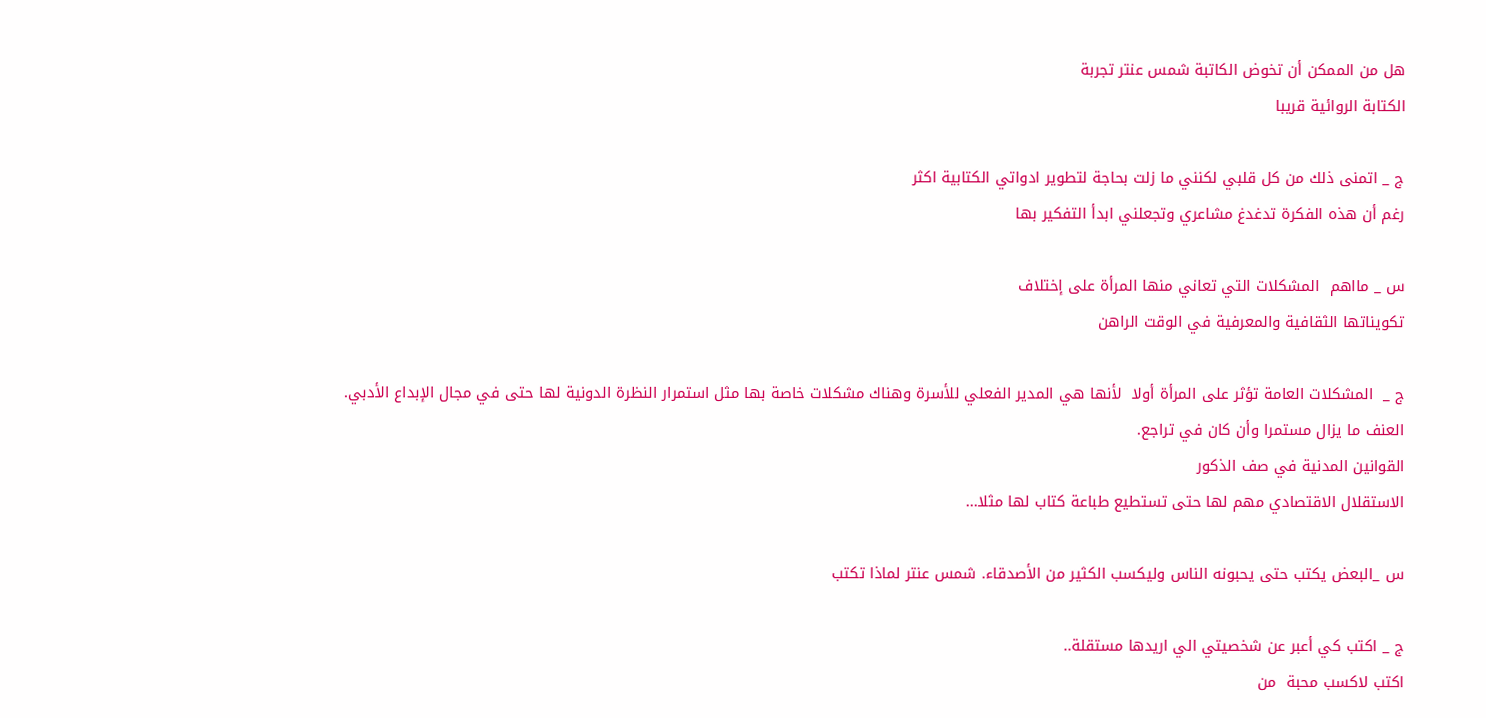هل من الممكن أن تخوض الكاتبة شمس عنتر تجربة
الكتابة الروائية قريبا

ج _ اتمنى ذلك من كل قلبي لكنني ما زلت بحاجة لتطوير ادواتي الكتابية اكثر
رغم أن هذه الفكرة تدغدغ مشاعري وتجعلني ابدأ التفكير بها

س _ مااهم  المشكلات التي تعاني منها المرأة على إختلاف
تكويناتها الثقافية والمعرفية في الوقت الراهن

ج _  المشكلات العامة تؤثر على المرأة أولا  لأنها هي المدير الفعلي للأسرة وهناك مشكلات خاصة بها مثل استمرار النظرة الدونية لها حتى في مجال الإبداع الأدبي.
العنف ما يزال مستمرا وأن كان في تراجع.
القوانين المدنية في صف الذكور
الاستقلال الاقتصادي مهم لها حتى تستطيع طباعة كتاب لها مثلا...

س _البعض يكتب حتى يحبونه الناس وليكسب الكثير من الأصدقاء. شمس عنتر لماذا تكتب

ج _ اكتب كي أعبر عن شخصيتي الي اريدها مستقلة..
اكتب لاكسب محبة  من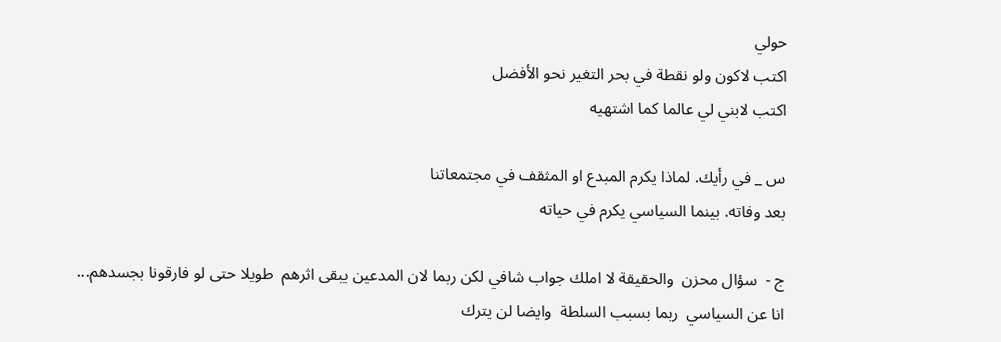حولي
اكتب لاكون ولو نقطة في بحر التغير نحو الأفضل
اكتب لابني لي عالما كما اشتهيه

س _ في رأيك. لماذا يكرم المبدع او المثقف في مجتمعاتنا
بعد وفاته. بينما السياسي يكرم في حياته

ج -  سؤال محزن  والحقيقة لا املك جواب شافي لكن ربما لان المدعين يبقى اثرهم  طويلا حتى لو فارقونا بجسدهم...
انا عن السياسي  ربما بسبب السلطة  وايضا لن يترك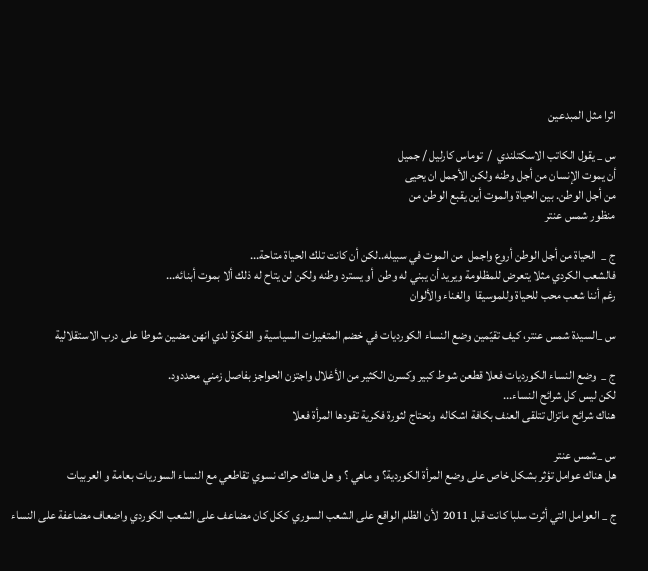اثرا مثل المبدعين

س _ يقول الكاتب الاسكتلندي  /  توماس كارليل / جميل
أن يموت الإنسان من أجل وطنه ولكن الأجمل ان يحيى
من أجل الوطن. بين الحياة والموت أين يقبع الوطن من
منظور شمس عنتر

ج _  الحياة من أجل الوطن أروع واجمل  من الموت في سبيله..لكن أن كانت تلك الحياة متاحة...
فالشعب الكردي مثلا يتعرض للمظلومة ويريد أن يبني له وطن  أو يسترد وطنه ولكن لن يتاح له ذلك ألا بموت أبنائه...
رغم أننا شعب محب للحياة وللموسيقا  والغناء والألوان

س _السيدة شمس عنتر، كيف تقيّمين وضع النساء الكورديات في خضم المتغيرات السياسية و الفكرة لدي انهن مضين شوطا على درب الاستقلالية

ج _  وضع النساء الكورديات فعلا قطعن شوط كبير وكسرن الكثير من الأغلال واجتزن الحواجز بفاصل زمني محددود.
لكن ليس كل شرائح النساء...
هناك شرائح ماتزال تتلقى العنف بكافة اشكاله  ونحتاج لثورة فكرية تقودها المرأة فعلا

س _شمس عنتر
هل هناك عوامل تؤثر بشكل خاص على وضع المرأة الكوردية؟ و ماهي ؟ و هل هناك حراك نسوي تقاطعي مع النساء السوريات بعامة و العربيات

ج _ العوامل التي أثرت سلبا كانت قبل 2011  لأن الظلم الواقع على الشعب السوري ككل كان مضاعف على الشعب الكوردي واضعاف مضاعفة على النساء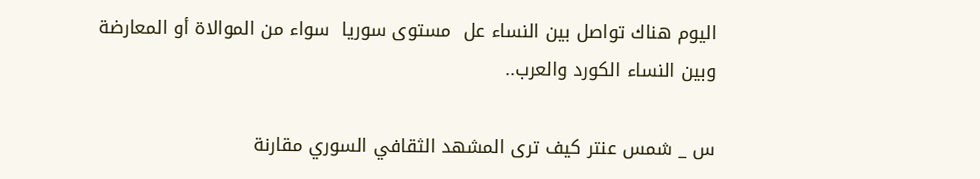اليوم هناك تواصل بين النساء عل  مستوى سوريا  سواء من الموالاة أو المعارضة
وبين النساء الكورد والعرب..

س _ شمس عنتر كيف ترى المشهد الثقافي السوري مقارنة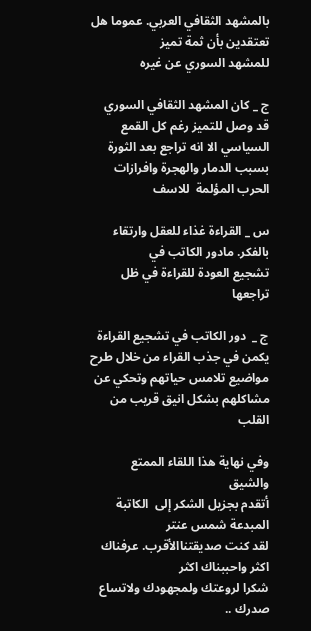بالمشهد الثقافي العربي. عموما هل تعتقدين بأن ثمة تميز
للمشهد السوري عن غيره

ج _ كان المشهد الثقافي السوري قد وصل للتميز رغم كل القمع السياسي الا انه تراجع بعد الثورة بسبب الدمار والهجرة وافرازات الحرب المؤلمة  للاسف

س _ القراءة غذاء للعقل وارتقاء بالفكر. مادور الكاتب في
تشجيع العودة للقراءة في ظل تراجعها

ج _  دور الكاتب في تشجيع القراءة يكمن في جذب القراء من خلال طرح مواضيع تلامس حياتهم وتحكي عن مشاكلهم بشكل انيق قريب من القلب

وفي نهاية هذا اللقاء الممتع والشيق
أتقدم بجزيل الشكر إلى  الكاتبة  المبدعة شمس عنتر
لقد كنت صديقتناالأقرب. عرفناك اكثر واحببناك اكثر
شكرا لروعتك ولمجهودك ولاتساع صدرك ..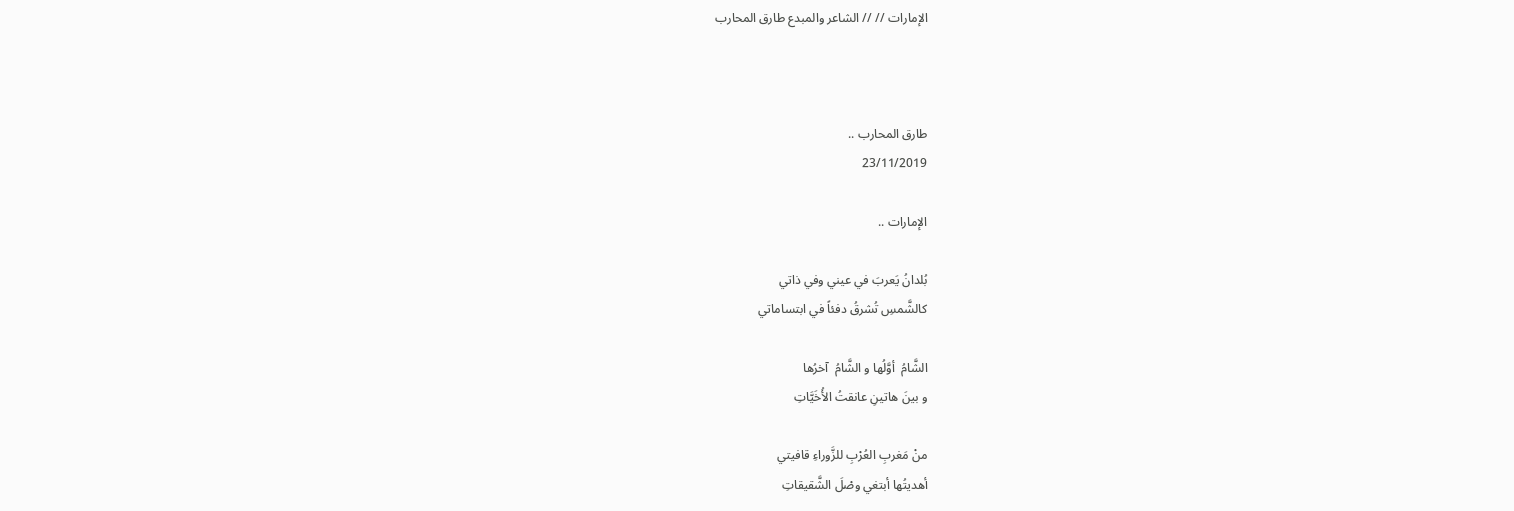الإمارات // // الشاعر والمبدع طارق المحارب



طارق المحارب ..
23/11/2019

الإمارات ..

بُلدانُ يَعربَ في عيني وفي ذاتي
كالشَّمسِ تُشرقُ دفئاً في ابتساماتي

الشَّامُ  أوَّلُها و الشَّامُ  آخرُها
و بينَ هاتينِ عانقتُ الأُخَيَّاتِ

منْ مَغربِ العُرْبِ للزَّوراءِ قافيتي
أهديتُها أبتغي وصْلَ الشَّقيقاتِ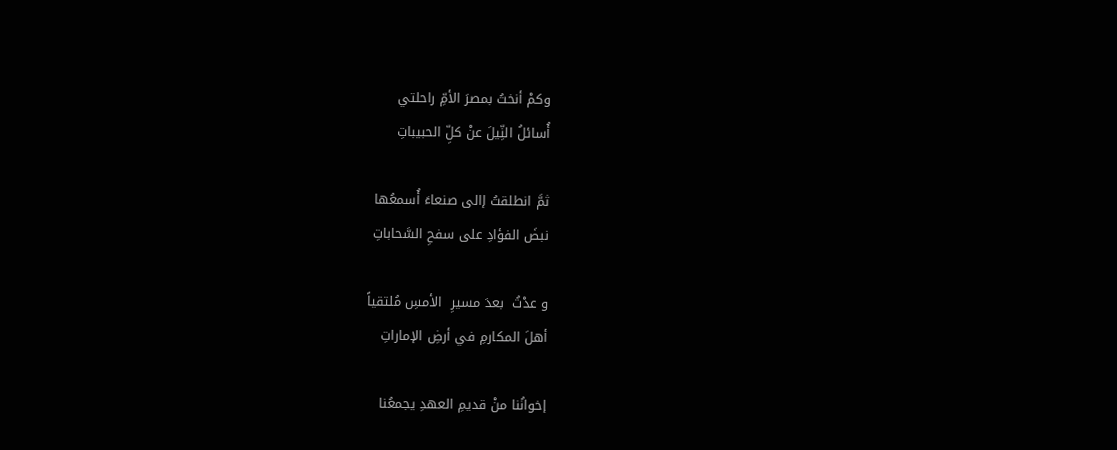وكمْ أنختُ بمصرَ الأمِّ راحلتي
أُسائلُ النِّيلَ عنْ كلِّ الحبيباتِ

ثمَّ انطلقتُ إالى صنعاءَ أُسمعُها
نبضَ الفؤادِ على سفحِ السَّحاباتِ

و عدْتُ  بعدَ مسيرِ  الأمسِ مُلتقياً
أهلَ المكارمِ في أرضِ الإماراتِ

إخوانُنا منْ قديمِ العهدِ يجمعُنا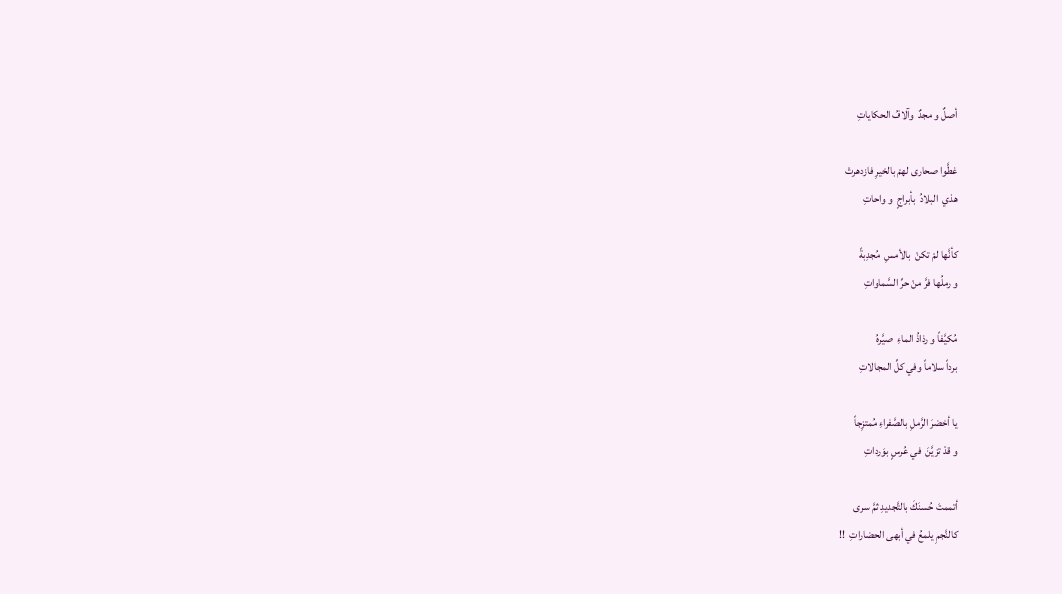أصلٌ و مجدٌ  وآلافُ الحكاياتِ

غطَّوا صحارى لهمْ بالخيرِ فازدهرتْ
هذي  البلادُ  بأبراجٍ  و واحاتِ

كأنَّها لمْ تكنْ  بالأمسِ  مُجدِبةً
و رملُها فرَّ منْ حرِّ السَّماواتِ

مُكيَّفاً و رذاذُ الماءِ  صيَّرهُ
برداً سلاماً وفي كلِّ المجالاتِ

يا أخضرَ الرَّملِ بالصَّفراءِ مُمتزِجاً
و قدْ تزيَّنَ  في عُرسٍ بوَرداتِ

أتممتَ حُسنَكَ بالتَّجديدِ ثمَّ سرى
كالنَّجمِ يلمعُ في أبهى الحضاراتِ  !!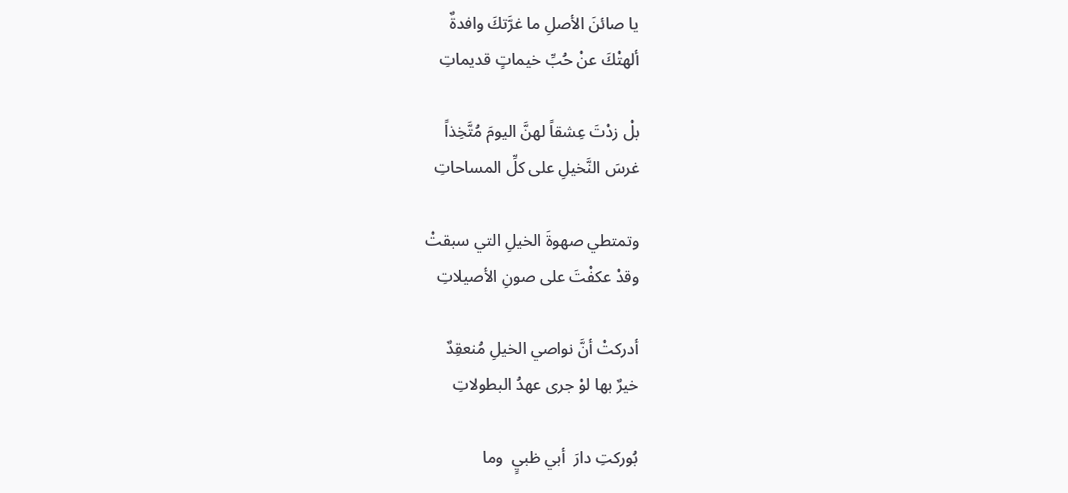يا صائنَ الأصلِ ما غرَّتكَ وافدةٌ
ألهتْكَ عنْ حُبِّ خيماتٍ قديماتِ

بلْ زدْتَ عِشقاً لهنَّ اليومَ مُتَّخِذاً
غرسَ النَّخيلِ على كلِّ المساحاتِ

وتمتطي صهوةَ الخيلِ التي سبقتْ
وقدْ عكفْتَ على صونِ الأصيلاتِ

أدركتْ أنَّ نواصي الخيلِ مُنعقِدٌ
خيرٌ بها لوْ جرى عهدُ البطولاتِ

بُوركتِ دارَ  أبي ظبيٍ  وما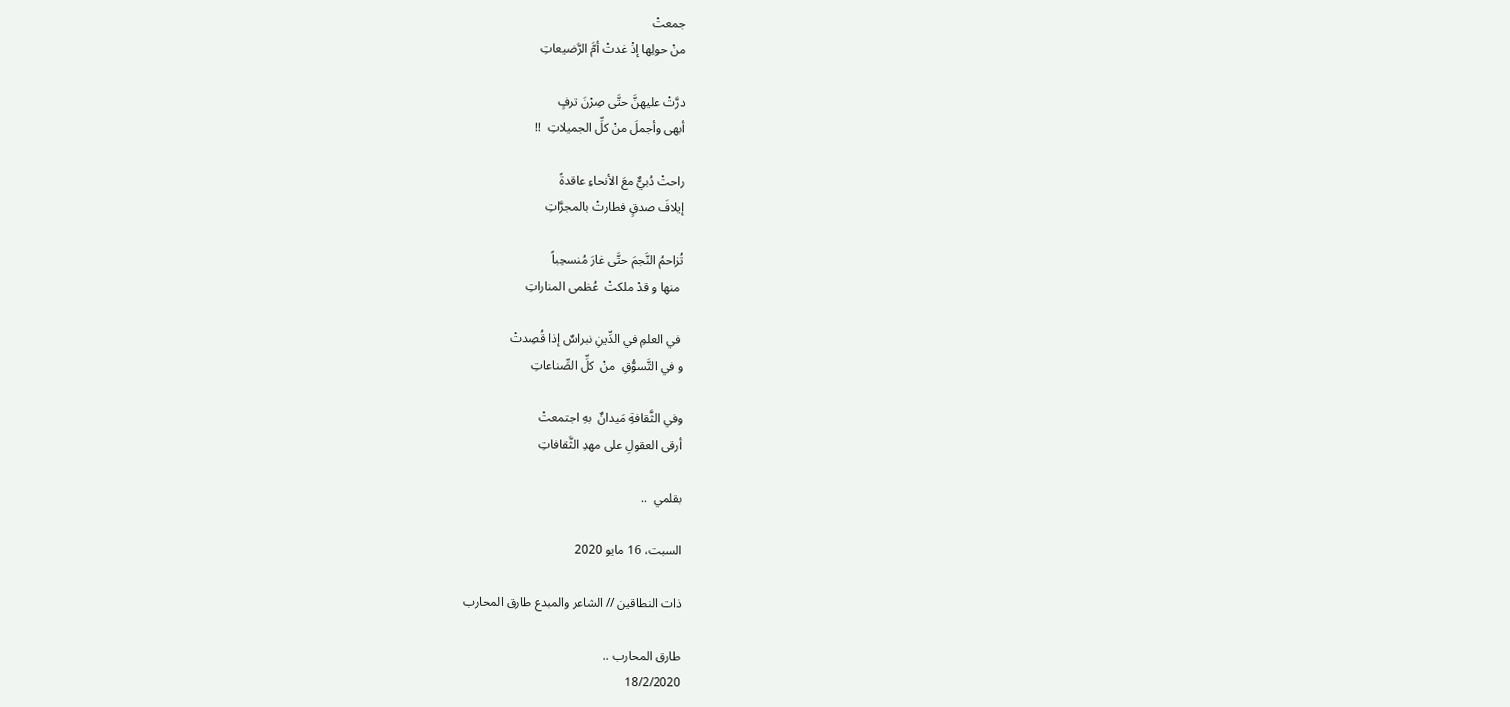جمعتْ
منْ حولِها إذْ غدتْ أمَّ الرَّضيعاتِ

درَّتْ عليهنَّ حتَّى صِرْنَ ترفٍ
أبهى وأجملَ منْ كلِّ الجميلاتِ  !!

راحتْ دُبيٌّ معَ الأنحاءِ عاقدةً
إيلافَ صدقٍ فطارتْ بالمجرَّاتِ

تُزاحمُ النَّجمَ حتَّى غارَ مُنسحِباً
 منها و قدْ ملكتْ  عُظمى المناراتِ

 في العلمِ في الدِّينِ نبراسٌ إذا قُصِدتْ
و في التَّسوُّقِ  منْ  كلِّ الصِّناعاتِ

وفي الثَّقافةِ مَيدانٌ  بهِ اجتمعتْ
أرقى العقولِ على مهدِ الثَّقافاتِ

بقلمي  ..

السبت، 16 مايو 2020

ذات النطاقين // الشاعر والمبدع طارق المحارب

طارق المحارب ..
18/2/2020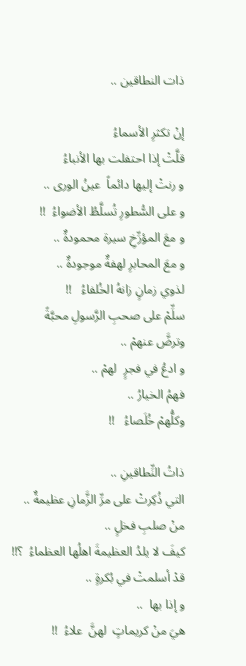ذات النطاقين ..

إنْ تكثرِ الأسماءُ
قلَّتْ إذا احتفلت بها الأنباءُ
و رنتْ إليها دائماً  عينُ الورى ..
و على السُّطورِ تُسلَّطُ الأضواءُ  !!
و معَ المؤرِّخِ سيرة محمودةٌ ..
و معَ المحابرِ لهفةٌ موجودةٌ ..
لذوي زمانٍ زانهُ الخُلفاءُ   !!
سلِّمْ على صحبِ الرَّسولِ محبَّةً
وترضَّ عنهمْ ..
و ادعُ في فجرٍ  لهمْ ..
فهمُ الخيارُ ..
وكلُّهمْ خُلَصاءُ   !!

ذاتُ النِّطاقينِ ..
التي ذُكِرتْ على مرِّ الزَّمانِ عظيمةٌ ..
منْ صلبِ فخلٍ ..
كيفَ لا يلدُ العظيمةَ اهلُها العظماءُ  ؟!!
قدْ أسلمتْ في بُكرةٍ ..
و إذا بها  ..
هيَ منْ كريماتٍ  لهنَّ  علاءُ  !!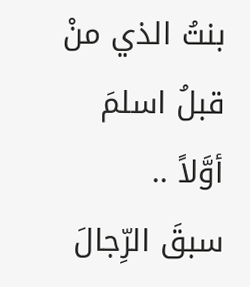بنتُ الذي منْ قبلُ اسلمَ أوَّلاً ..
سبقَ الرِّجالَ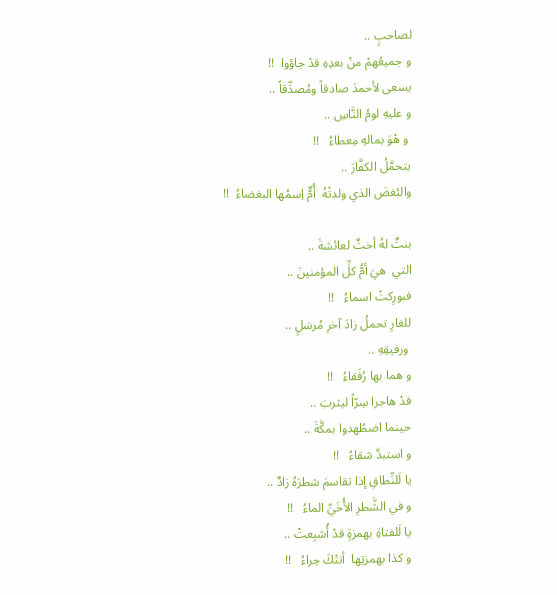لصاحبٍ ..
و جميعُهمْ منْ بعدِهِ قدْ جاؤوا  !!
يسعى لأحمدَ صادقاً ومُصدِّقاً ..
و عليهِ لومُ النَّاسِ ..
 و هْوَ بمالهِ مِعطاءُ   !!
يتحمَّلُ الكفَّارَ ..
والبُغضَ الذي ولدتْهُ  أُمٌّ اِسمُها البغضاءُ  !!

بنتٌ لهُ أختٌ لعائشةَ ..
التي  هيَ أمُّ كلِّ المؤمنينَ ..
فبورِكتْ اسماءُ   !!
للغارِ تحملُ زادَ آخرِ مُرسَلٍ ..
 ورفيقِهِ ..
و هما بها رُفَقاءُ   !!
قدْ هاجرا سِرّاً ليثربَ ..
حينما اضطُهدوا بمكَّةَ ..
و استبدَّ شقاءُ   !!
يا لَلنِّطاقِ إذا تقاسمَ شطرَهُ زادٌ ..
و في الشَّطرِ الأُخَيِّ الماءُ   !!
يا لَلفتاةِ بهمزةٍ قدْ أُشبِعتْ ..
و كذا بهمزتِها  أتتْكَ حِراءُ   !!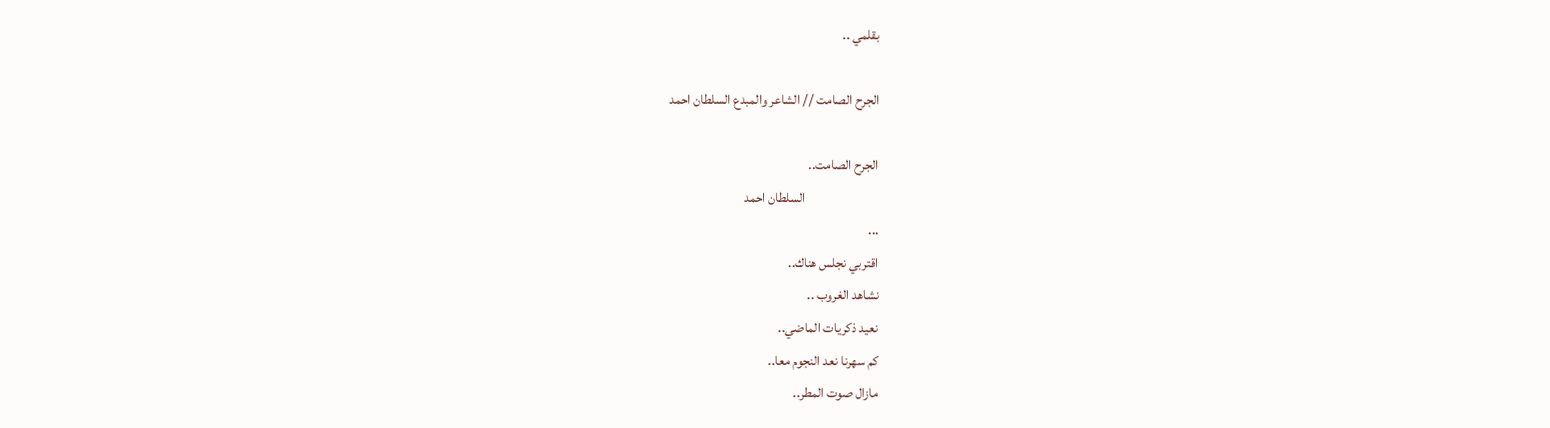بقلمي ..

الجرح الصامت // الشاعر والمبدع السلطان احمد

الجرح الصامت..
                           السلطان احمد
...
اقتربي نجلس هناك..
نشاهد الغروب ..
نعيد ذكريات الماضي..
كم سهرنا نعد النجوم معا..
مازال صوت المطر..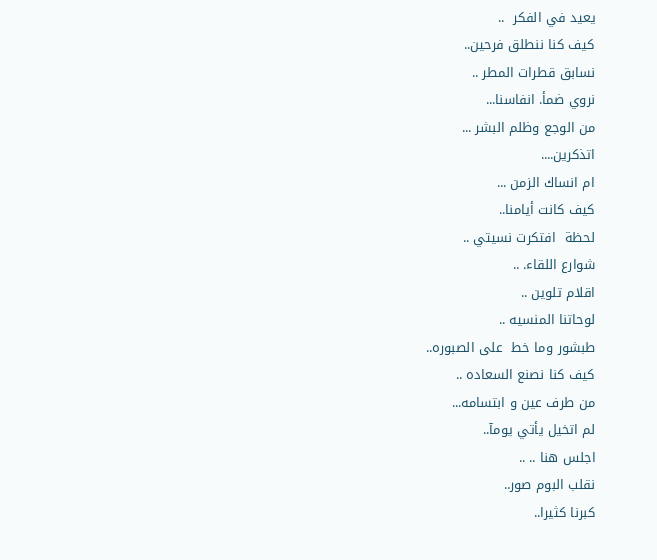يعيد في الفكر  ..
كيف كنا ننطلق فرحين..
نسابق قطرات المطر ..
نروي ضمأ. انفاسنا...
من الوجع وظلم البشر ...
اتذكرين....
ام انساك الزمن ...
كيف كانت أيامنا..
لحظة  افتكرت نسيتي ..
شوارع اللقاء. ..
اقلام تلوين ..
لوحاتنا المنسيه ..
طبشور وما خط  على الصبوره..
كيف كنا نصنع السعاده ..
من طرف عين و ابتسامه...
لم اتخيل يأتي يومآ..
اجلس هنا .. ..
نقلب البوم صور..
كبرنا كثيرا..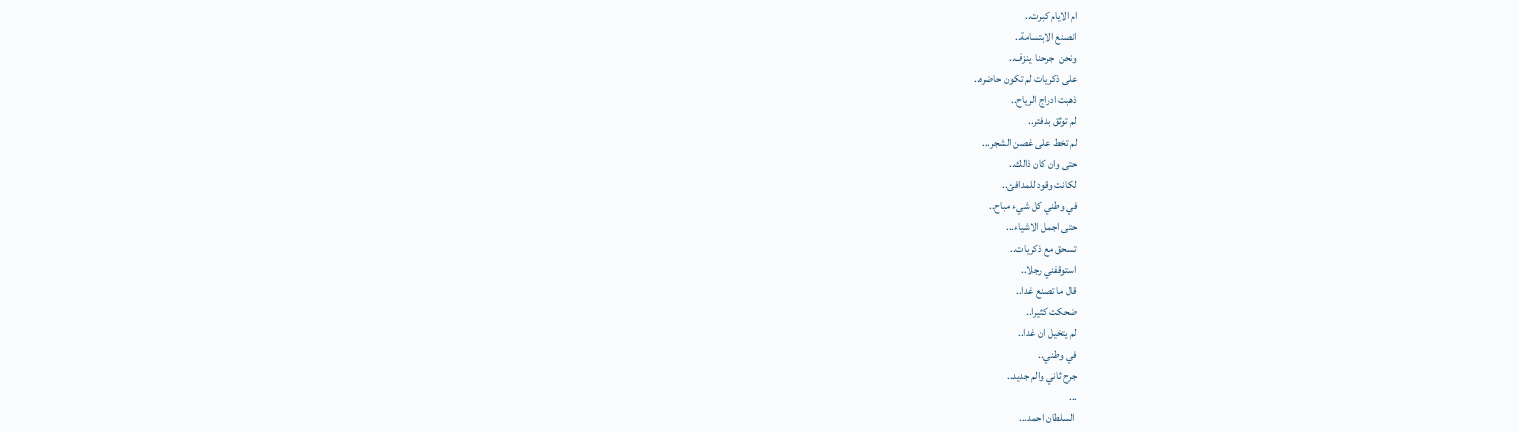ام الايام كبرت..
انصنع الابتسامة..
ونحن  جرحنا  ينزف..
على ذكريات لم تكون حاضره..
ذهبت ادراج الرياح..
لم توثق بدفتر..
لم تخط على غصن الشجر...
حتى وان كان ذالك..
لكانت وقود للمدافئ..
في وطني كل شيء مباح..
حتى اجمل الاشياء...
تسحق مع ذكريات..
استوقفني رجلا..
قال ما تصنع غدا..
ضحكت كثيرا..
لم يتخيل ان غدا..
في وطني..
جرح ثاني والم جديد..
...
 السلطان احمد...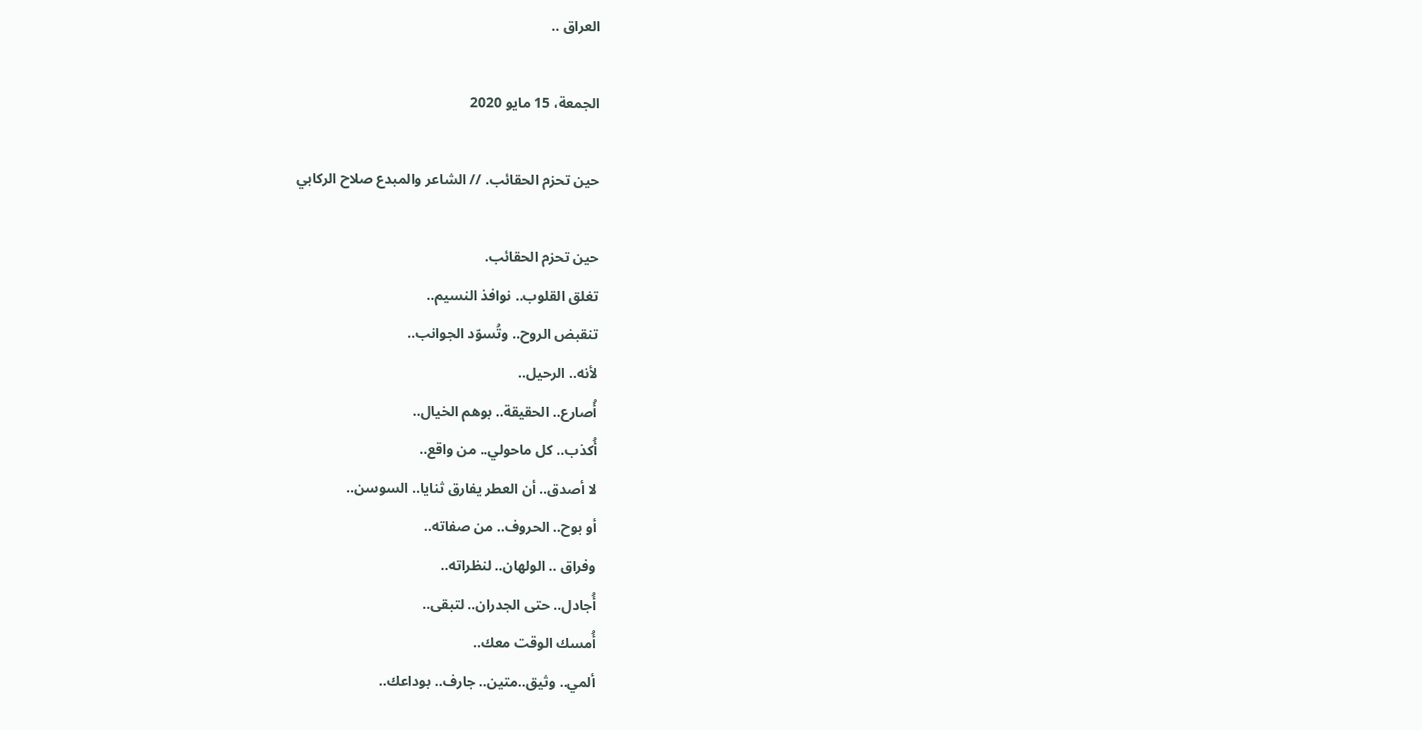العراق ..

الجمعة، 15 مايو 2020

حين تحزم الحقائب. // الشاعر والمبدع صلاح الركابي

حين تحزم الحقائب.
تغلق القلوب.. نوافذ النسيم..
تنقبض الروح.. وتُسوّد الجوانب..
لأنه.. الرحيل..
أُصارع.. الحقيقة.. بوهم الخيال..
أُكذب.. كل ماحولي.. من واقع..
لا أصدق.. أن العطر يفارق ثنايا.. السوسن..
أو بوح.. الحروف.. من صفاته..
وفراق .. الولهان.. لنظراته..
أُجادل.. حتى الجدران.. لتبقى..
أُمسك الوقت معك..
ألمي.. وثيق..متين.. جارف.. بوداعك..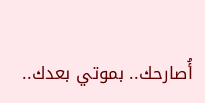أُصارحك.. بموتي بعدك..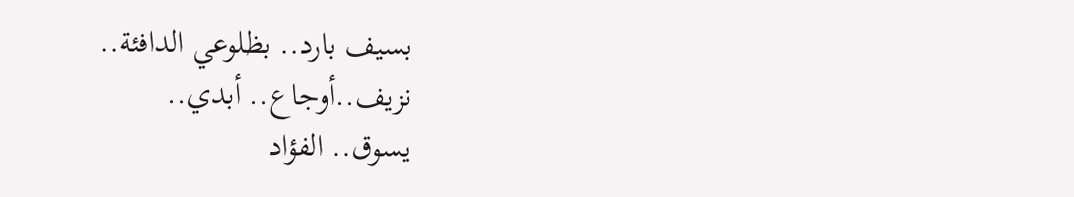بسيف بارد.. بظلوعي الدافئة..
نزيف..أوجاع.. أبدي..
يسوق.. الفؤاد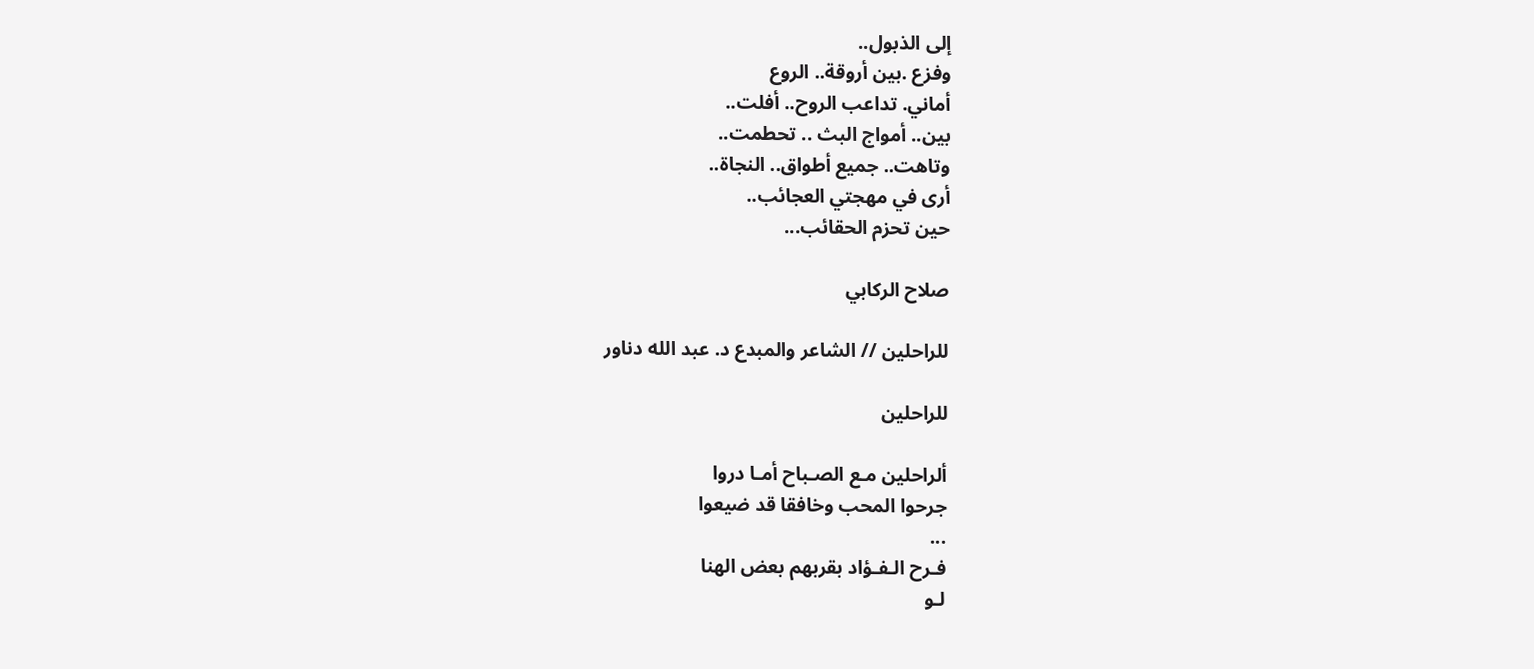إلى الذبول..
وفزع .بين أروقة.. الروع
أماني. تداعب الروح.. أفلت..
بين.. أمواج البث .. تحطمت..
وتاهت.. جميع أطواق.. النجاة..
أرى في مهجتي العجائب..
حين تحزم الحقائب...

صلاح الركابي

للراحلين // الشاعر والمبدع د. عبد الله دناور

للراحلين

ألراحلين مـع الصـباح أمـا دروا
جرحوا المحب وخافقا قد ضيعوا
...
فـرح الـفـؤاد بقربهم بعض الهنا
لـو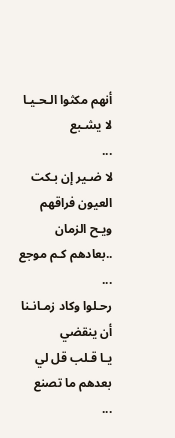أنهم مكثوا الـحـيـا لا يشـبع
...
لا ضـير إن بـكت العيون فراقهم
ويـح الزمان ..بعادهم كـم موجع
...
رحـلوا وكاد زمـانـنا أن ينقضي
يـا قـلب قل لي بعدهم ما تصنع
...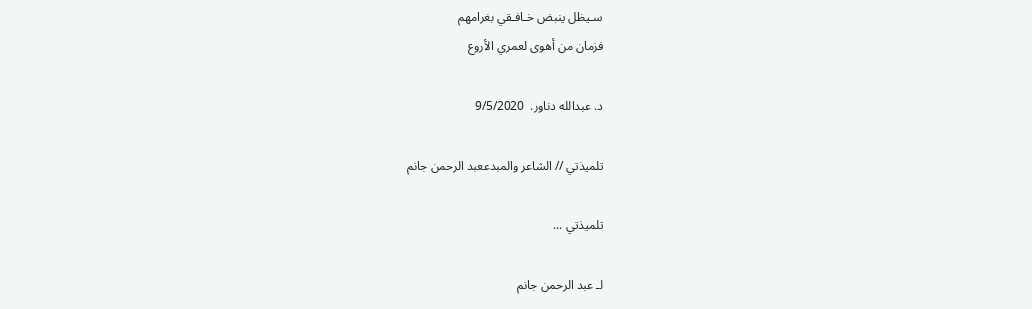سـيظل ينبض خـافـقي بغرامهم
فزمان من أهوى لعمري الأروع

د. عبدالله دناور.  9/5/2020

تلميذتي // الشاعر والمبدععبد الرحمن جانم

تلميذتي ...

لـ عبد الرحمن جانم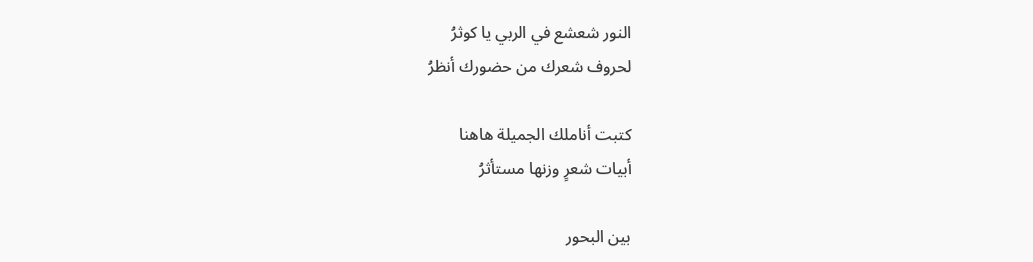النور شعشع في الربي يا كوثرُ
لحروف شعرك من حضورك أنظرُ

كتبت أناملك الجميلة هاهنا
أبيات شعرٍ وزنها مستأثرُ

بين البحور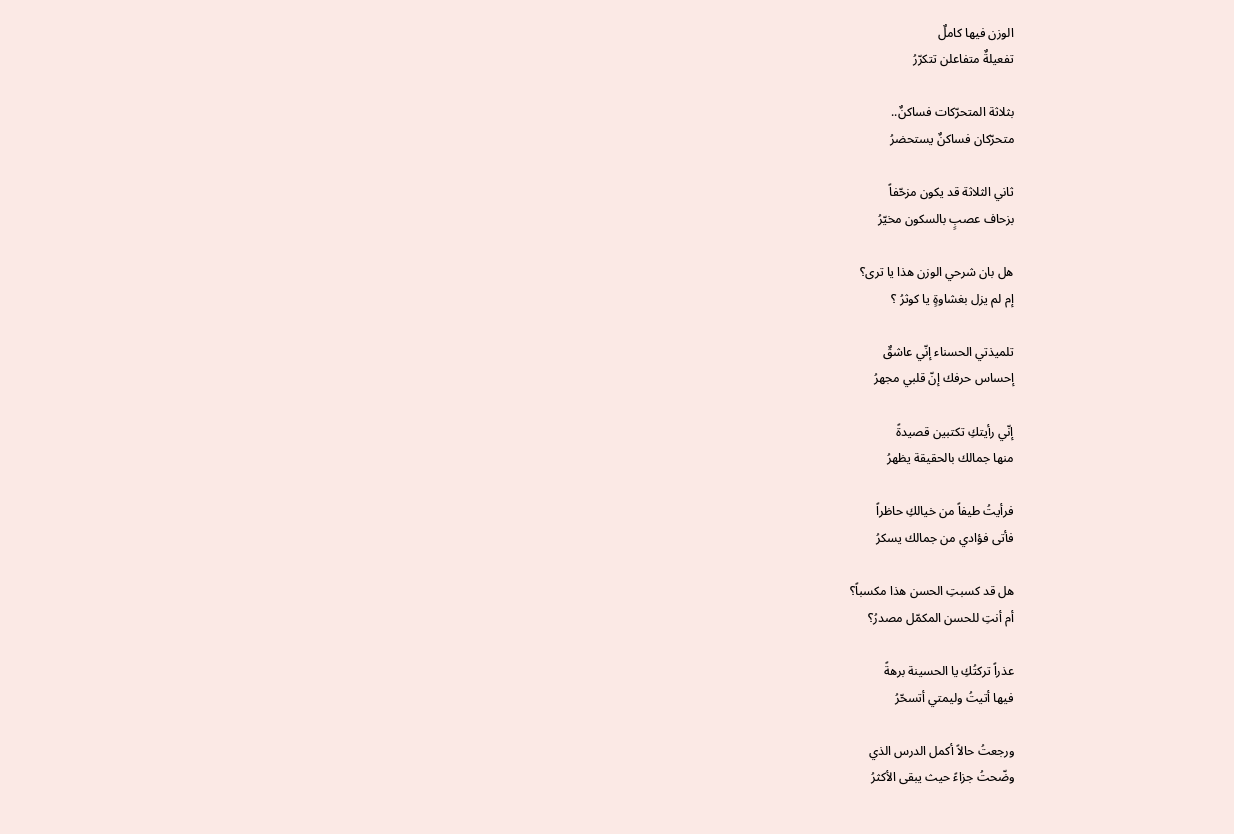الوزن فيها كاملٌ
تفعيلةٌ متفاعلن تتكرّرُ

بثلاثة المتحرّكات فساكنٌ..
متحرّكان فساكنٌ يستحضرُ

ثاني الثلاثة قد يكون مزحّفاً
بزحاف عصبٍ بالسكون مخيّرُ

هل بان شرحي الوزن هذا يا ترى؟
إم لم يزل بغشاوةٍ يا كوثرُ ؟

تلميذتي الحسناء إنّي عاشقٌ
إحساس حرفك إنّ قلبي مجهرُ

إنّي رأيتكِ تكتبين قصيدةً
منها جمالك بالحقيقة يظهرُ

فرأيتُ طيفاً من خيالكِ حاظراً
فأتى فؤادي من جمالك يسكرُ

هل قد كسبتِ الحسن هذا مكسباً؟
أم أنتِ للحسن المكمّل مصدرُ؟

عذراً تركتُكِ يا الحسينة برهةً
فيها أتيتُ وليمتي أتسحّرُ

ورجعتُ حالاً أكمل الدرس الذي
وضّحتُ جزاءً حيث يبقى الأكثرُ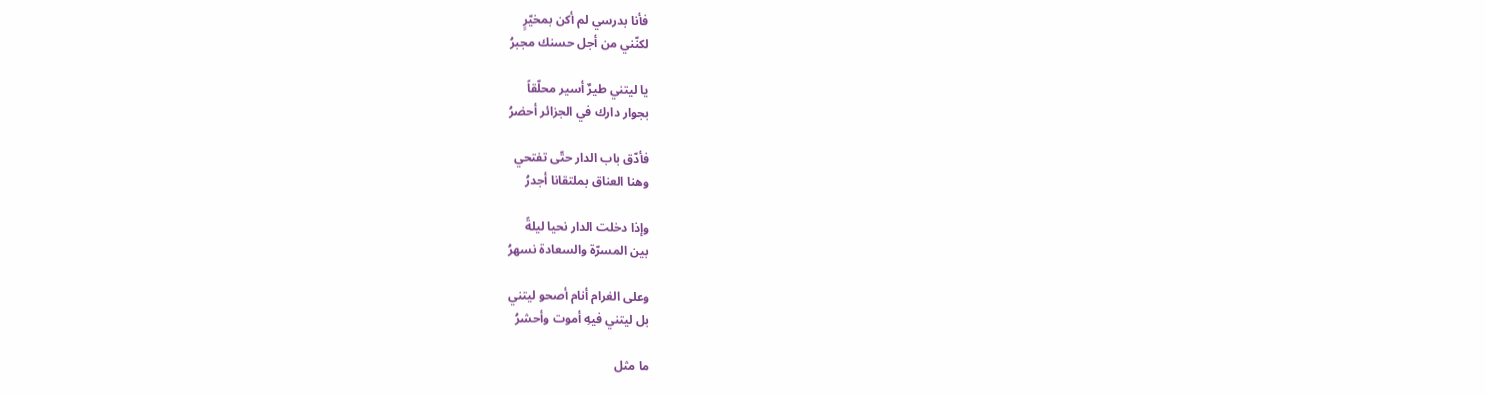فأنا بدرسي لم أكن بمخيّرٍ
لكنّني من أجل حسنك مجبرُ

يا ليتني طيرٌ أسير محلّقاً
بجوار دارك في الجزائر أحضرُ

فأدّق باب الدار حتّى تفتحي
وهنا العناق بملتقانا أجدرُ

وإذا دخلت الدار نحيا ليلةً
بين المسرّة والسعادة نسهرُ

وعلى الغرام أنام أصحو ليتني
بل ليتني فيهِ أموت وأحشرُ

ما مثل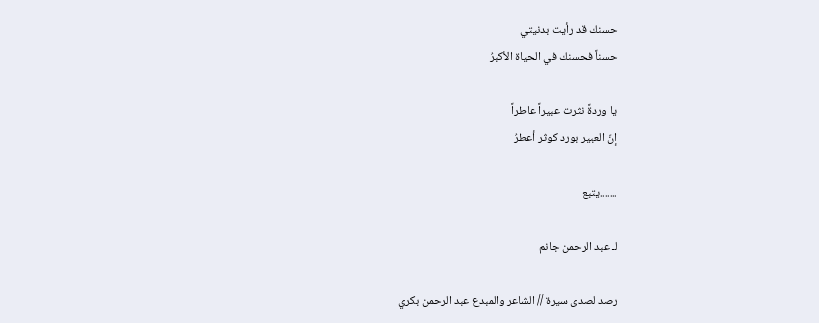حسنك قد رأيت بدنيتي
حسناً فحسنك في الحياة الأكبرُ

يا وردةً نثرت عبيراً عاطراً
إنّ العبير بورد كوثر أعطرُ

.......يتبع

لـ عبد الرحمن جانم

رصد لصدى سيرة // الشاعر والمبدع عبد الرحمن بكري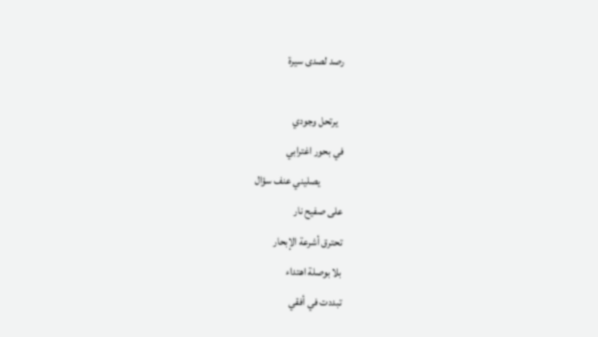رصد لصدى سيرة

   يرتحل وجودي
في بحور اغترابي
           يصليني عنف سؤال
على صفيح نار
تحترق أشرعة الإبحار
بلا بوصلة اهتداء
تبددت في أفقي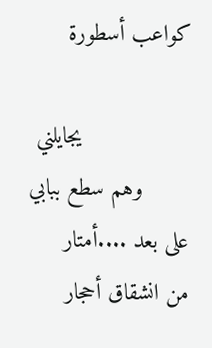كواعب أسطورة

                يجايلني
       وهم سطع ببابي
على بعد ....أمتار
من انشقاق أحجار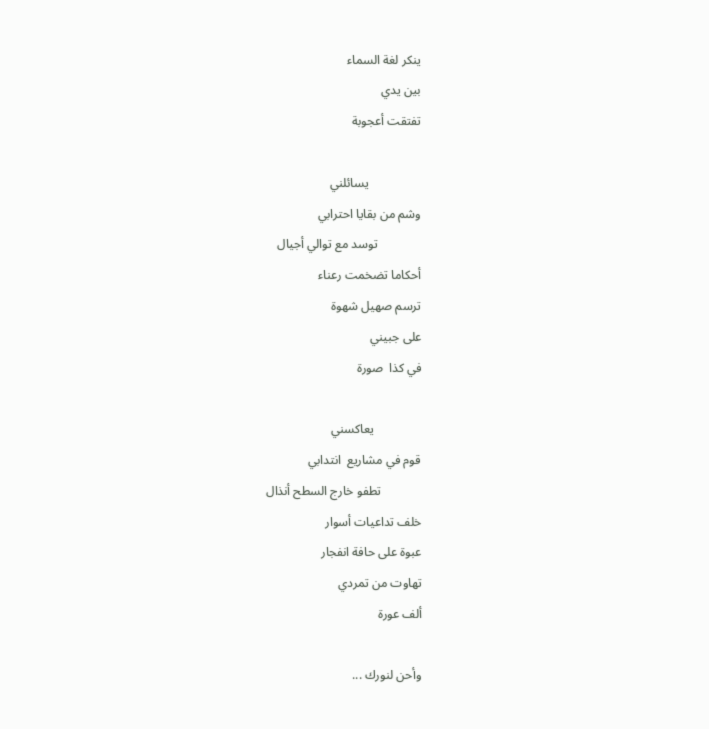ينكر لغة السماء
بين يدي
تفتقت أعجوبة

                 يسائلني
وشم من بقايا احترابي
              توسد مع توالي أجيال
أحكاما تضخمت رعناء
ترسم صهيل شهوة
على جبيني
في كذا  صورة

               يعاكسني
قوم في مشاريع  انتدابي
             تطفو خارج السطح أنذال
خلف تداعيات أسوار
عبوة على حافة انفجار
تهاوت من تمردي
ألف عورة

وأحن لنورك ...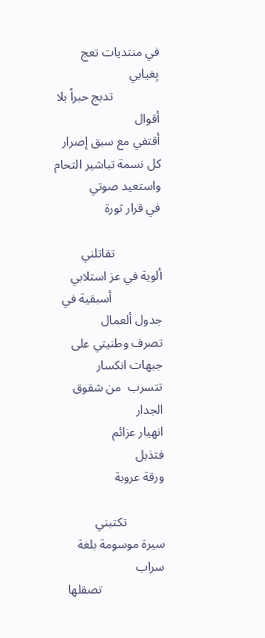في منتديات تعج بِغيابي
               تدبج حبراً بلا أقوال
أقتفي مع سبق إصرار
كل نسمة تباشير التحام
واستعيد صوتي
في قرار ثورة

               تقاتلني
ألوية في عز استلابي
                أسبقية في جدول ألعمال
تصرف وطنيتي على جبهات انكسار
تتسرب  من شقوق الجدار
انهيار عزائم
فتذبل
ورقة عروبة

            تكتبني
سيرة موسومة بلغة سراب
                    تصقلها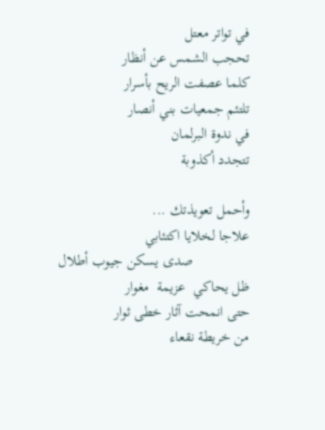في تواتر معتل
تحجب الشمس عن أنظار
كلما عصفت الريح بأسرار
تلتئم جمعيات بني أنصار
في ندوة البرلمان
تتجدد أكذوبة

وأحمل تعويذتك ...
علاجا لخلايا اكتئابي
               صدى يسكن جيوب أطلال
ظل يحاكي  عزيمة  مغوار
حتى انمحت آثار خطى ثوار
من خريطة نقعاء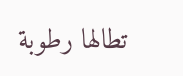تطالها رطوبة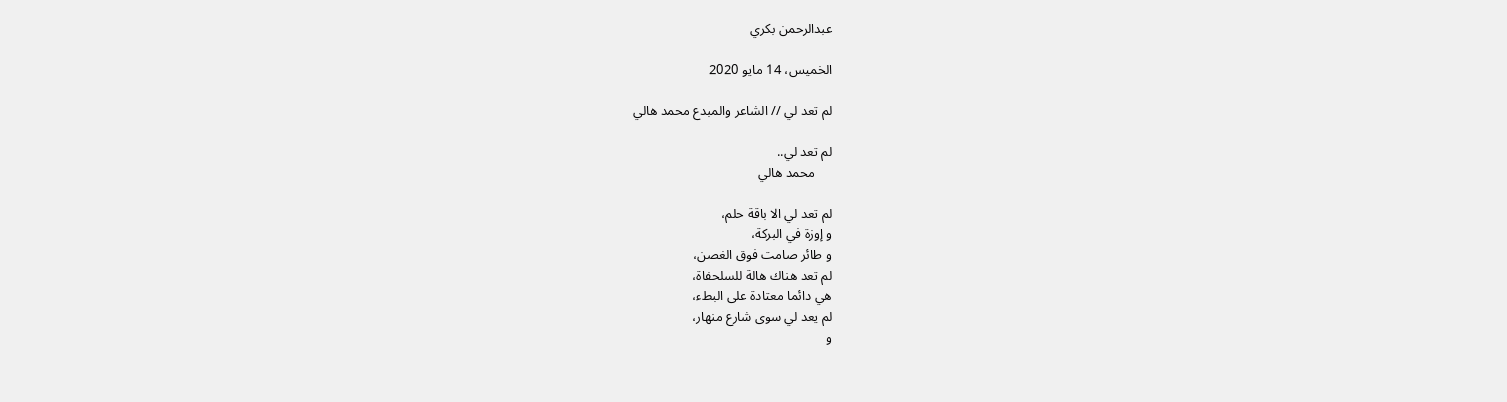عبدالرحمن بكري

الخميس، 14 مايو 2020

لم تعد لي // الشاعر والمبدع محمد هالي

لم تعد لي..
     محمد هالي

لم تعد لي الا باقة حلم،
و إوزة في البركة،
و طائر صامت فوق الغصن،
لم تعد هناك هالة للسلحفاة،
هي دائما معتادة على البطء،
لم يعد لي سوى شارع منهار،
و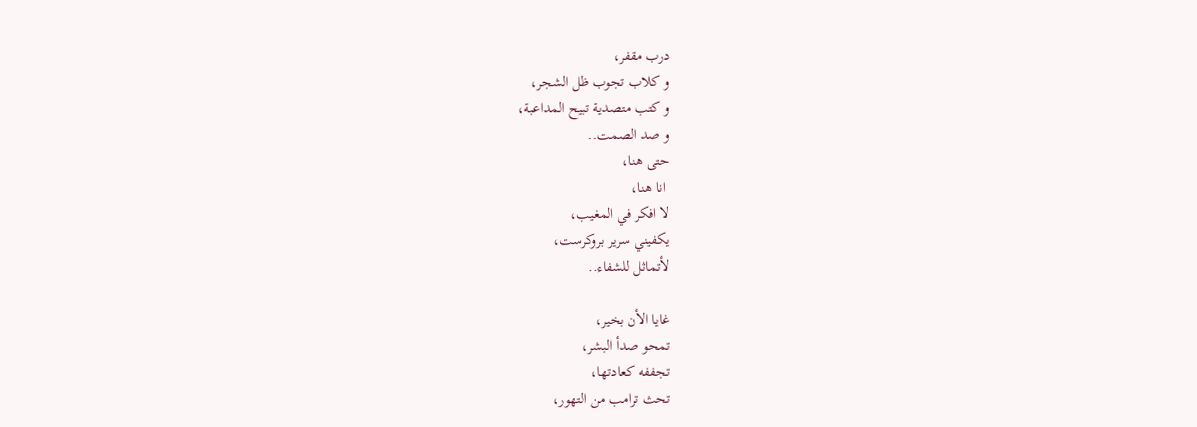درب مقفر،
و كلاب تجوب ظل الشجر،
و كتب متصدية تبيح المداعبة،
و صد الصمت..
حتى هنا،
 انا هنا،
لا افكر في المغيب،
يكفيني سرير بروكرست،
لأتماثل للشفاء..

غايا الأن بخير،
تمحو صدأ البشر،
تجففه كعادتها،
تحث ترامب من التهور،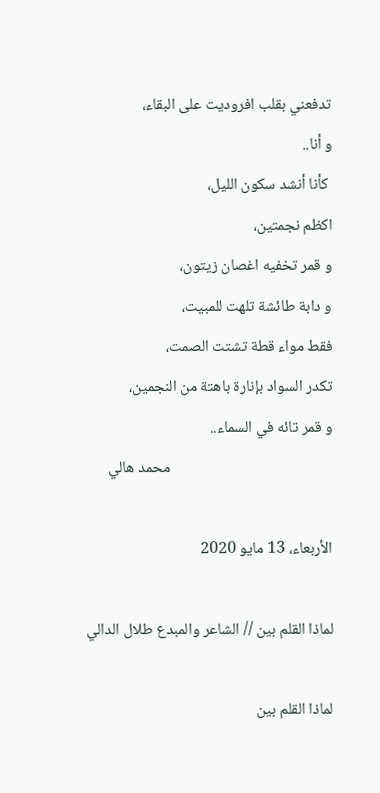تدفعني بقلب افروديت على البقاء،
و أنا..
 كأنا أنشد سكون الليل،
اكظم نجمتين،
و قمر تخفيه اغصان زيتون،
و دابة طائشة تلهت للمبيت،
فقط مواء قطة تشتت الصمت،
تكدر السواد بإنارة باهتة من النجمين،
و قمر تائه في السماء..
                                              محمد هالي

الأربعاء، 13 مايو 2020

لماذا القلم بين // الشاعر والمبدع طلال الدالي

لماذا القلم بين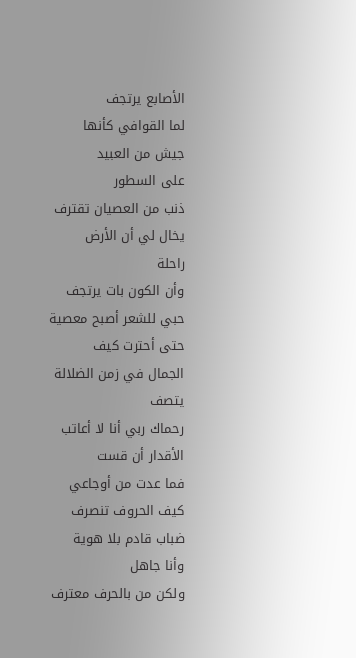الأصابع يرتجف
لما القوافي كأنها
جيش من العبيد
على السطور
ذنب من العصيان تقترف
يخال لي أن الأرض
راحلة
وأن الكون بات يرتجف
حبي للشعر أصبح معصية
حتى أحترت كيف
الجمال في زمن الضلالة
يتصف
رحماك ربي أنا لا أعاتب
الأقدار أن قست
فما عدت من أوجاعي
كيف الحروف تنصرف
ضباب قادم بلا هوية
وأنا جاهل
ولكن من بالحرف معترف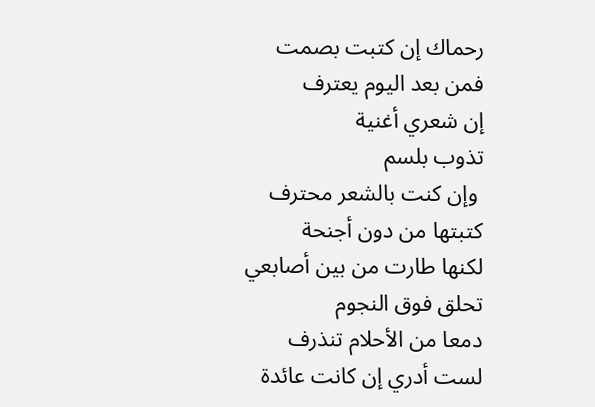رحماك إن كتبت بصمت
فمن بعد اليوم يعترف
إن شعري أغنية
تذوب بلسم
 وإن كنت بالشعر محترف
كتبتها من دون أجنحة
لكنها طارت من بين أصابعي
تحلق فوق النجوم
دمعا من الأحلام تنذرف
لست أدري إن كانت عائدة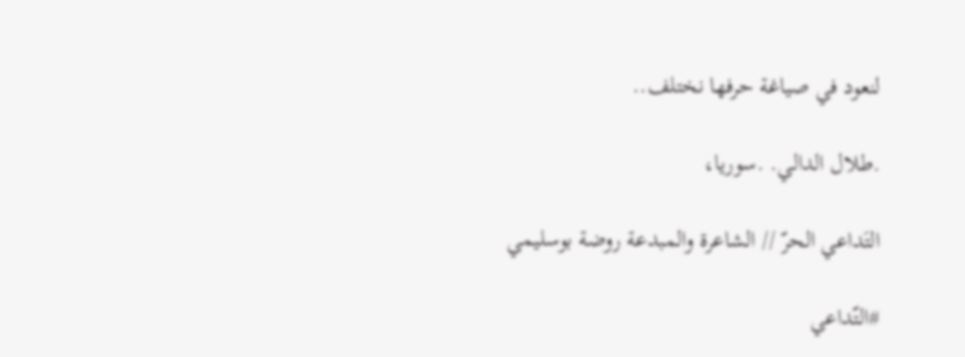لنعود في صياغة حرفها نختلف..

.طلال الدالي. .سوريا،

التَداعي الحرّ // الشاعرة والمبدعة روضة بوسليمي

#التّداعي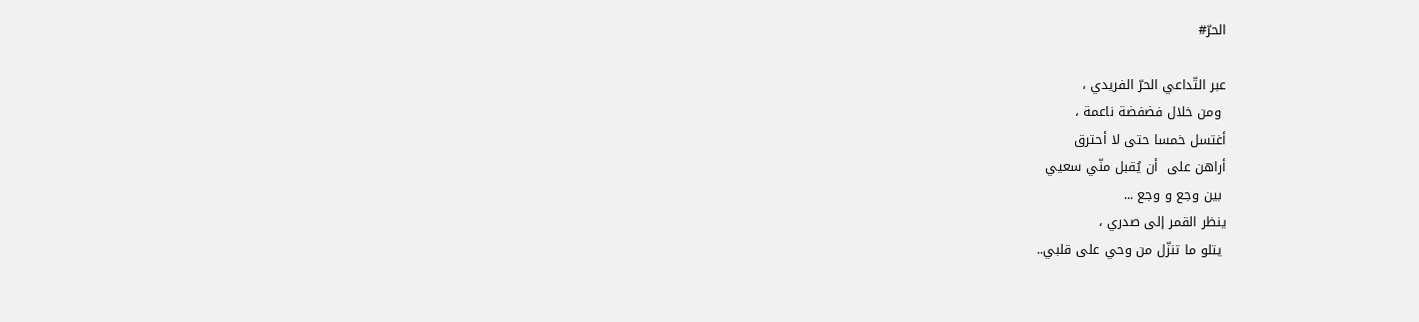الحرّ#

عبر التّداعي الحرّ الفريدي ،
 ومن خلال فضفضة ناعمة ،
أغتسل خمسا حتى لا أحترق
أراهن على  أن يُقبل منّي سعيي
 بين وجع و وجع ...
ينظر القمر إلى صدري ،
 يتلو ما تنزّل من وحي على قلبي..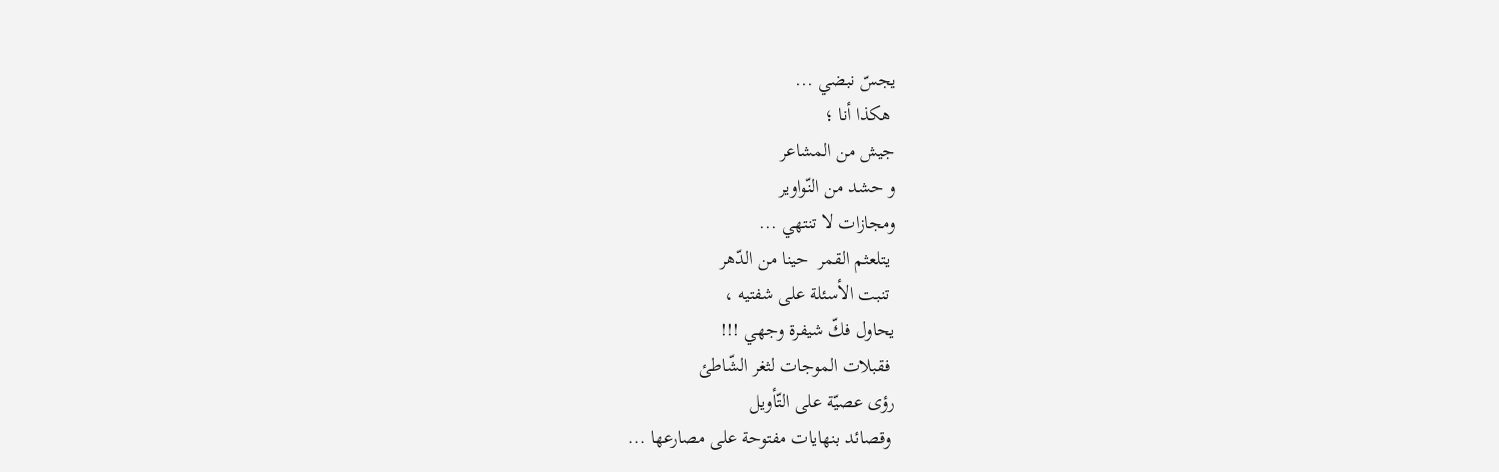يجسّ نبضي ...
 هكذا أنا ؛
جيش من المشاعر
و حشد من النّواوير
ومجازات لا تنتهي ...
 يتلعثم القمر  حينا من الدّهر
 تنبت الأسئلة على شفتيه ،
يحاول فكّ شيفرة وجهي !!!
 فقبلات الموجات لثغر الشّاطئ
رؤى عصيّة على التّأويل
 وقصائد بنهايات مفتوحة على مصارعها ...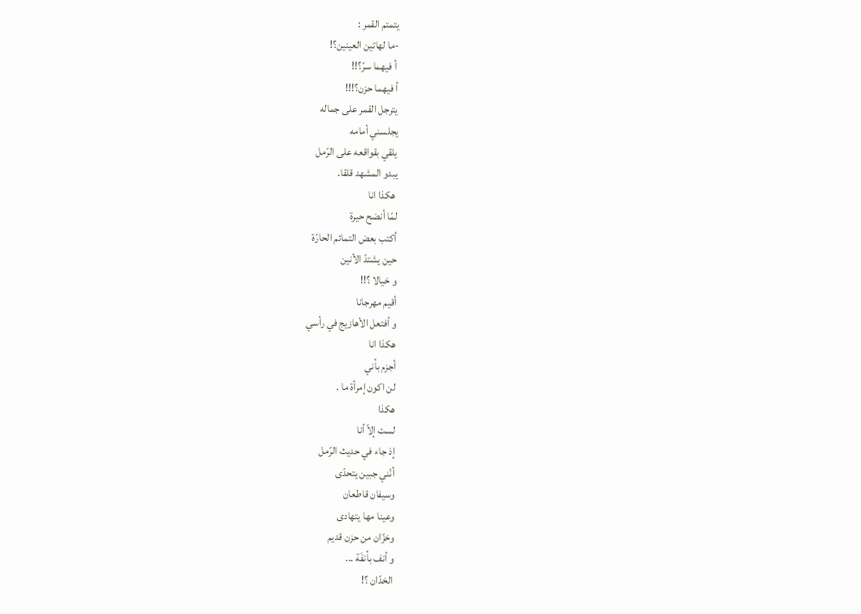يتمتم القمر :
-ما لهاتين العينين؟!
 أ فيهما سرّ؟!!
أ فيهما حزن؟!!!
يترجل القمر على جماله
يجلسني أمامه
يلقي بقواقعه على الرّمل
يبدو المشهد قلقا.
 هكذا انا
لمّا أنضح حيرة
أكتب بعض التمائم الحارّة
حين يشتدّ الأنين
و خيالا ؟!!
أقيم مهرجانا
و أفتعل الأهازيج في رأسي
هكذا انا
أجزم بأني
لن اكون إمرأة ما .
هكذا
لست إلاّ أنا
إذ جاء في حديث الرّمل
أنّني جبين يتحدّى
وسيفان قاطعان
وعينا مها يتهادى
وخزّان من حزن قديم
و أنف بأنفَة ...
الخدّان ؟!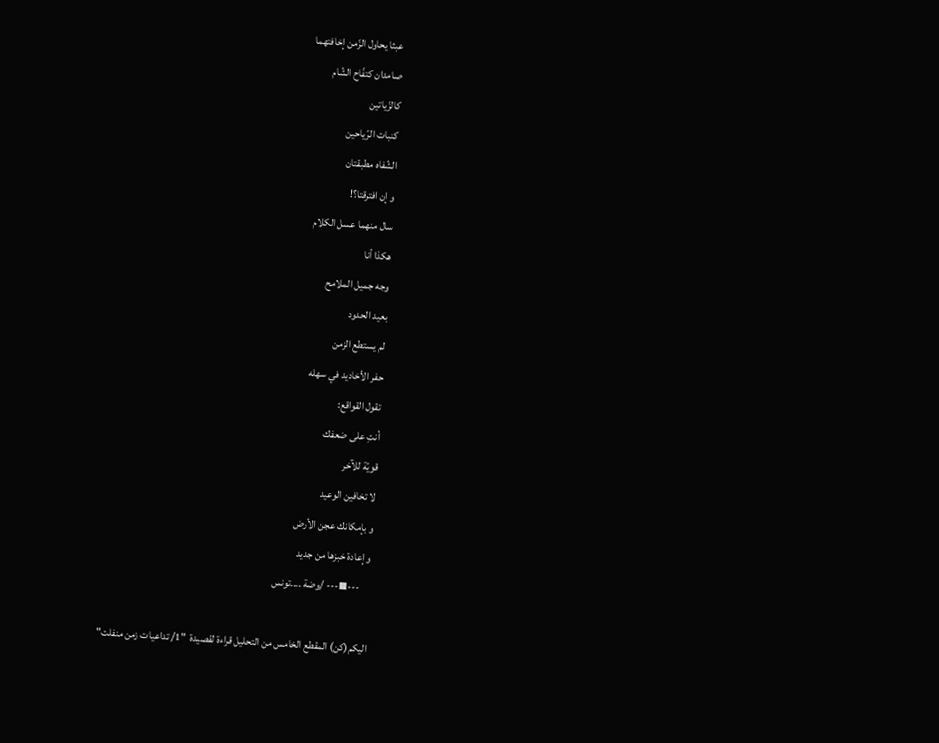عبثا يحاول الزّمن إخافتهما
صامدان كتفّاح الشّام
كالزّياتين
كنبات الرّياحين
الشّفاه مطبقتان
و إن افترقتا؟!
سال منهما عسل الكلام
هكذا أنا
وجه جميل الملامح
بعيد الحدود
لم يستطع الزمن
حفر الأخاديد في سهله
تقول القواقع:
أنتِ على ضعفك
قويّة للآخر
لا تخافين الوعيد
و بإمكانك عجن الأرض
و إعادة خبزها من جديد
     ---▪--- /وضة ....تونس

اليكم(كن) المقطع الخامس من التحليل قراءة لقصيدة  "1/ تداعيات زمن منفلت"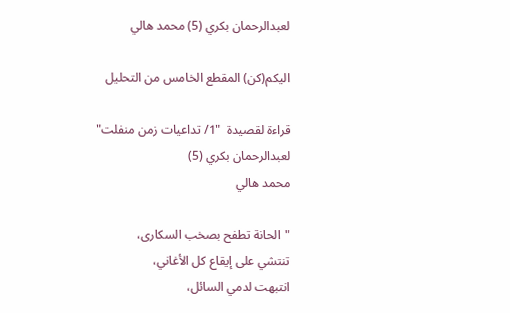لعبدالرحمان بكري (5) محمد هالي

اليكم(كن) المقطع الخامس من التحليل

قراءة لقصيدة  "1/ تداعيات زمن منفلت" لعبدالرحمان بكري (5)
محمد هالي

"الحانة تطفح بصخب السكارى،
تنتشي على إيقاع كل الأغاني،
انتبهت لدمي السائل،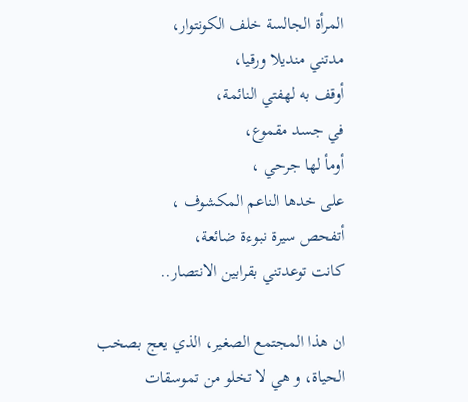المرأة الجالسة خلف الكونتوار،
مدتني منديلا ورقيا،
أوقف به لهفتي النائمة،
في جسد مقموع،
أومأ لها جرحي ،
على خدها الناعم المكشوف ،
أتفحص سيرة نبوءة ضائعة،
كانت توعدتني بقرابين الانتصار..

ان هذا المجتمع الصغير، الذي يعج بصخب  الحياة، و هي لا تخلو من تموسقات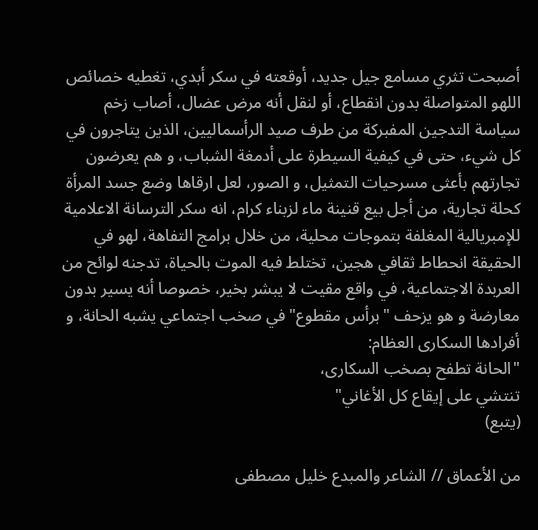أصبحت تثري مسامع جيل جديد، أوقعته في سكر أبدي، تغطيه خصائص اللهو المتواصلة بدون انقطاع، أو لنقل أنه مرض عضال، أصاب زخم سياسة التدجين المفبركة من طرف صيد الرأسماليين، الذين يتاجرون في كل شيء، حتى في كيفية السيطرة على أدمغة الشباب، و هم يعرضون تجارتهم بأعثى مسرحيات التمثيل، و الصور، لعل ارقاها وضع جسد المرأة كحلة تجارية، من أجل بيع قنينة ماء لزبناء كرام، انه سكر الترسانة الاعلامية للإمبريالية المغلفة بتموجات محلية، من خلال برامج التفاهة، لهو في الحقيقة انحطاط ثقافي هجين، تختلط فيه الموت بالحياة، تدجنه لوائح من العربدة الاجتماعية، في واقع مقيت لا يبشر بخير، خصوصا أنه يسير بدون معارضة و هو يزحف "برأس مقطوع" في صخب اجتماعي يشبه الحانة، و أفرادها السكارى العظام:
"الحانة تطفح بصخب السكارى،
تنتشي على إيقاع كل الأغاني"
(يتبع)

من الأعماق // الشاعر والمبدع خليل مصطفى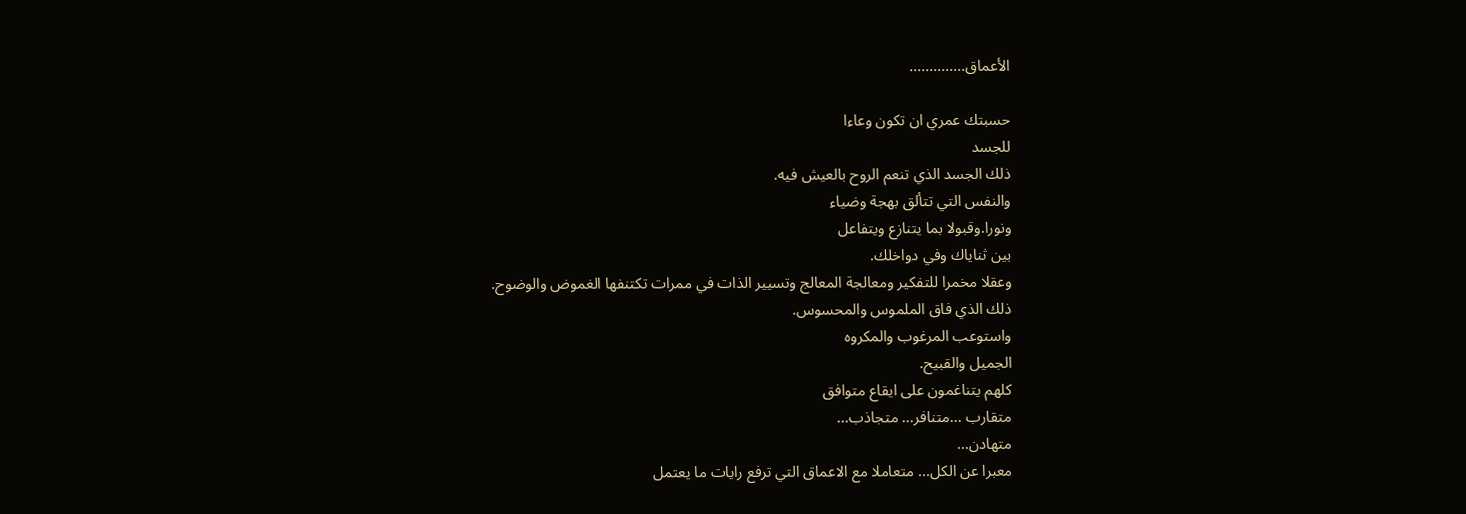الأعماق..............

حسبتك عمري ان تكون وعاءا
للجسد
ذلك الجسد الذي تنعم الروح بالعيش فيه.
والنفس التي تتألق بهجة وضياء
ونورا.وقبولا بما يتنازع ويتفاعل
بين ثناياك وفي دواخلك.
وعقلا مخمرا للتفكير ومعالجة المعالج وتسيير الذات في ممرات تكتنفها الغموض والوضوح.
ذلك الذي فاق الملموس والمحسوس.
واستوعب المرغوب والمكروه
الجميل والقبيح.
كلهم يتناغمون على ايقاع متوافق
متقارب ...متنافر... متجاذب...
متهادن...
معبرا عن الكل... متعاملا مع الاعماق التي ترفع رايات ما يعتمل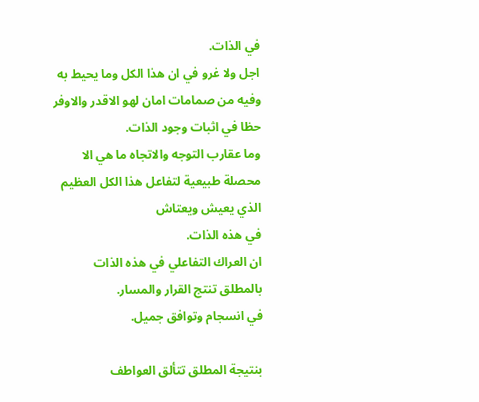في الذات.
اجل ولا غرو في ان هذا الكل وما يحيط به وفيه من صمامات امان لهو الاقدر والاوفر حظا في اثبات وجود الذات.
وما عقارب التوجه والاتجاه ما هي الا محصلة طبيعية لتفاعل هذا الكل العظيم الذي يعيش ويعتاش
في هذه الذات.
ان العراك التفاعلي في هذه الذات
بالمطلق تنتج القرار والمسار.
في انسجام وتوافق جميل.

بنتيجة المطلق تتألق العواطف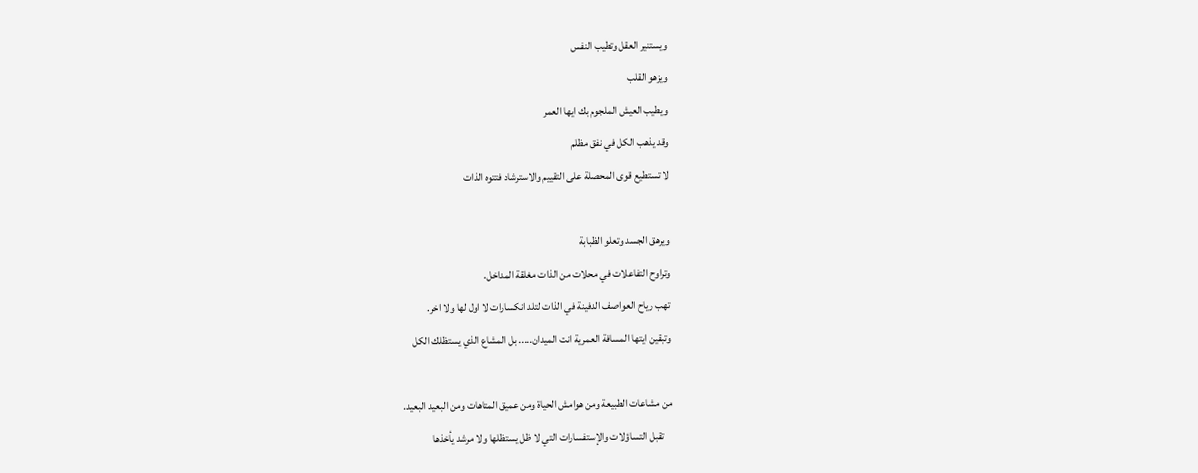ويستنير العقل وتطيب النفس
ويزهو القلب
ويطيب العيش الملجوم بك ايها العمر
وقد يذهب الكل في نفق مظلم
لا تستطيع قوى المحصلة على التقييم والاسترشاد فتتوه الذات

ويرهق الجسد وتعلو الظبابة
وتراوح التفاعلات في محلات من الذات مغلقة المداخل.
تهب رياح العواصف الدفينة في الذات لتلد انكسارات لا اول لها ولا اخر.
وتبقين ايتها المسافة العمرية انت الميدان..... بل المشاع الذي يستظلك الكل

من مشاعات الطبيعة ومن هوامش الحياة ومن عميق المتاهات ومن البعيد البعيد.
    تقبل التساؤلات والإستفسارات التي لا ظل يستظلها ولا مرشد يأخذها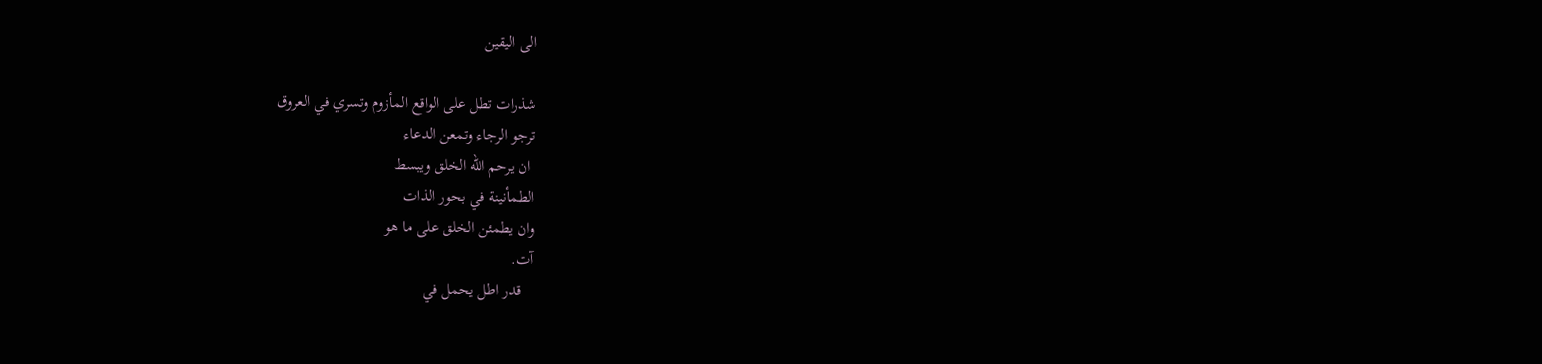الى اليقين

شذرات تطل على الواقع المأزوم وتسري في العروق
ترجو الرجاء وتمعن الدعاء
 ان يرحم الله الخلق ويبسط
الطمأنينة في بحور الذات
وان يطمئن الخلق على ما هو
آت.
   قدر اطل يحمل في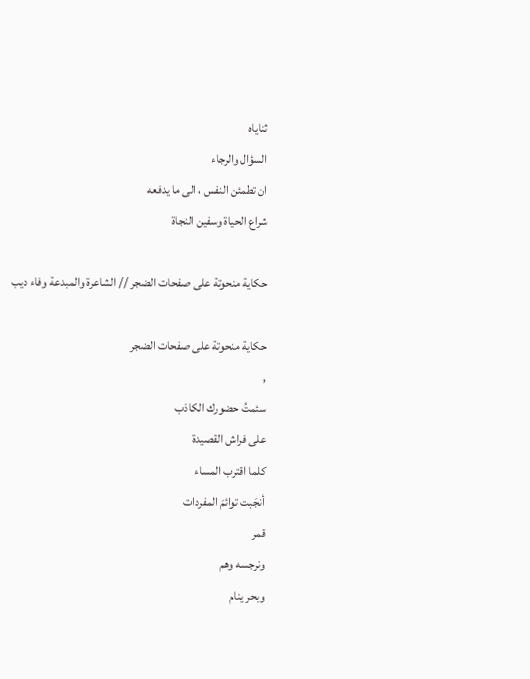ثناياه
السؤال والرجاء
ان تطمئن النفس ، الى ما يدفعه
شراع الحياة وسفين النجاة

حكاية منحوتة على صفحات الضجر // الشاعرة والمبدعة وفاء ديب

حكاية منحوتة على صفحات الضجر
,
سئمتُ حضورك الكاذب
على فراش القصيدة
كلما اقترب المساء
أنجَبت توائمَ المفردات
قمر
ونرجسه وهم
وبحر ينام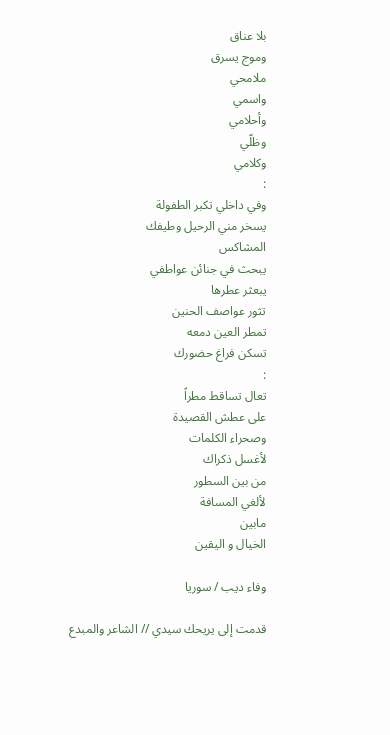بلا عناق
وموج يسرق
ملامحي
واسمي
وأحلامي
وظلّي
وكلامي
:
وفي داخلي تكبر الطفولة
يسخر مني الرحيل وطيفك
المشاكس
يبحث في جنائن عواطفي
يبعثر عطرها
تثور عواصف الحنين
تمطر العين دمعه
تسكن فراغ حضورك
:
تعال تساقط مطراً
على عطش القصيدة
وصحراء الكلمات
لأغسل ذكراك
من بين السطور
لألغي المسافة
مابين
الخيال و اليقين

وفاء ديب / سوريا

قدمت إلى يريحك سيدي // الشاعر والمبدع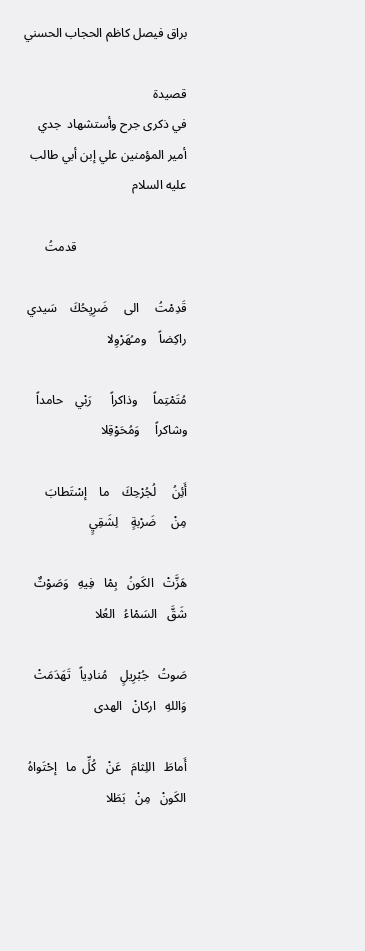براق فيصل كاظم الحجاب الحسني

قصيدة
في ذكرى جرح وأستشهاد  جدي أمير المؤمنين علي إبن أبي طالب عليه السلام

                                   قدمتُ

قَدِمْتُ     الى     ضَرِيِحُكَ    سَيدي     راكِضاً    ومـُهَرْوِلا

مُتَمْتِماً     وذاكراً      رَبْي    حامداً    وشاكراً     وَمُحَوْقِلا

أَئِنُ     لُجُرْحِكَ    ما    إسْتَطابَ    مِنْ     ضَرْبةٍ    لِشَقِيٍ

هَزَّتْ   الكَونُ   بِمْا   فِيهِ   وَصَوْتٌ   شَقَّ   السَمْاءُ   العُلا

صَوتُ   جُبْرِيلٍ    مُنادِياً   تَهَدَمَتْ   وَاللهِ   اركانْ   الهدى

أَماطَ   اللِثامَ   عَنْ   كُلِّ  ما   إحْتَواهُ   الكَونْ   مِنْ   بَطَلا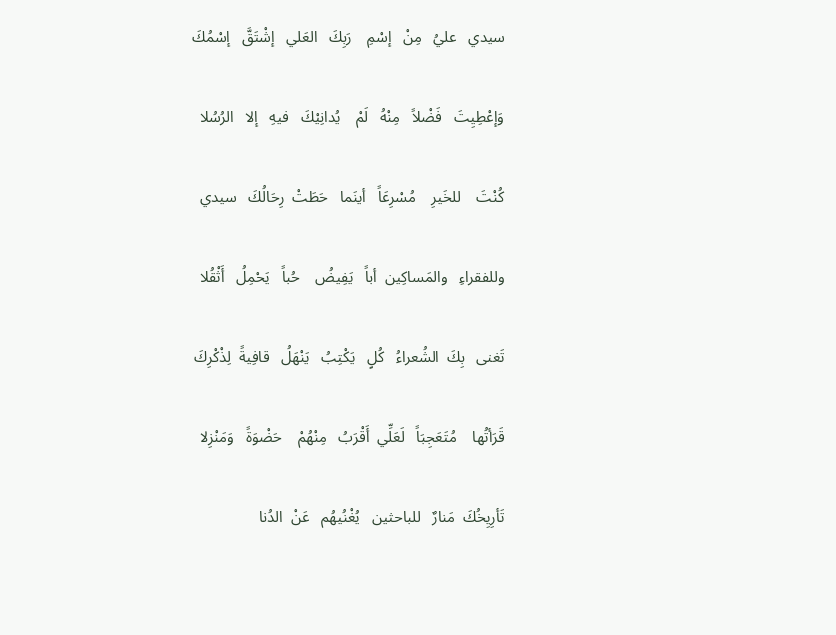سيدي   عليُ   مِنْ   إسْمِ    رَبِكَ   العَلي   إشْتَقَّ   إسْمُكَ

وَإعْطِيِتَ   فَضْلاً   مِنْهُ   لَمْ    يُدانِيْكَ   فيهِ   إلا   الرُسُلا

كُنْتَ    للخَيرِ    مُسْرِعَاً   أينَما   حَطَتْ  رِحَالُكَ   سيدي

وللفقراءِ   والمَساكِين  أباً   يَفِيضُ    حُباً   يَحْمِلُ   أَثْقُلا

تَغنى   بِكَ  الشُعراءُ   كُلٍ   يَكْتِبُ   يَنْهَلُ   قافِيةً  لِذْكْرِكَ

قَرَأتُها    مُتَعَجِبَاً   لَعَلِّي  أَقْرَبُ   مِنْهُمْ    حَضْوَةً   وَمَنْزِلا

تَأرِيِخُكَ  مَنارٌ   للباحثين   يُغْنُيهُم   عَنْ  الدُنا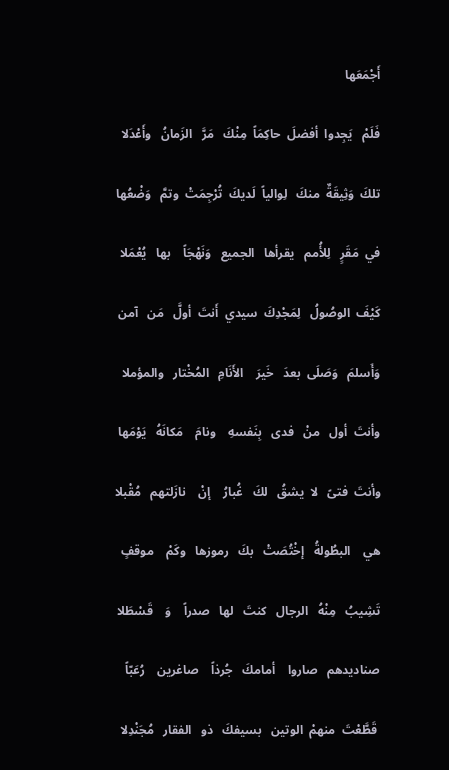أَجْمَعَها

فَلَمْ   يَجِدوا  أفضلَ  حاكِمَاً  مِنْكَ   مَرَّ   الزَمانُ   وأَعْدَلا

تلكَ  وَثِيقَةٌ  منكَ   لِوالياً  لَديكَ  تُرْجِمَتْ  وتمَّ   وَضْعُها

في  مَقَرٍ   لِلأُمم   يقرأها   الجميع   وَنَهْجَاً    بها   يُعْمَلا

كَيْفَ  الوصُولُ   لِمَجْدِكَ  سيدي  أَنتَ  أولَّ   مَن   آمن

وَأَسلمَ   وَصَلَى  بعدَ   خَيرَ    الأَنَامِ   المُخْتار   والمؤملا

وأنتَ  أول   منْ   فدى   بِنَفسهِ    ونامَ    مَكانَهُ   يَوْمَها

وأنتَ  فتىً   لا  يشقُ   لكَ   غُبارُ    إنْ    نازَلتهم   مُقْبلا

هي    البطُولةُ   إخْتُصَتْ   بكَ   رموزها   وكَمْ    موقفٍ

تَشِيبُ   مِنْهُ   الرجال   كنتَ   لها   صدراً    وَ    قَسْطَلا

صناديدهم   صاروا    أمامكَ   جُرذاً    صاغرين    رُعَبّاً

 قَطَّعْتَ  منهمْ  الوتين   بسيفكَ   ذو   الفقار   مُجَنْدِلا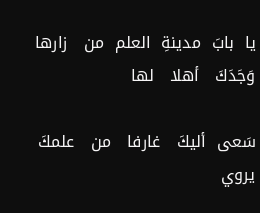يا  بابَ  مدينةِ  العلم  من   زارها    وَجَدَكَ   أهلا   لها

سَعى  أليكَ   غارفا   من   علمكَ  يروي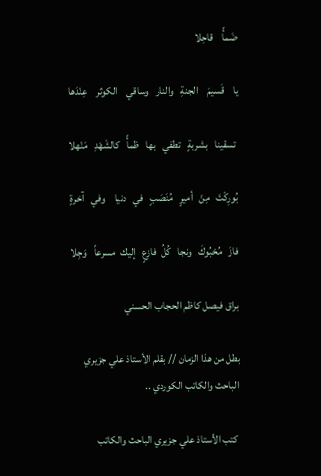ضَمأً    قاحِلا

يا    قَسيمَ    الجنةِ   والنار   وساقي    الكوثر    عِنْدَها

 تسقينا   بشربةٍ   تطفي   بها   ظمأً   كالشَهْدِ   مَنْهلا

بُورِكْتَ   مِنْ   أميرٍ   مُنَصَبٍ   في   دنيا    وفي   آخرةٍ

فازَ   مُحْبُوكَ   ونجا   كُلُ  فازعٍ   إليك  مسرعاً   وَجِلا

براق فيصل كاظم الحجاب الحسني

بطل من هذا الزمان // بقلم الأستاذ علي جزيري الباحث والكاتب الكوردي ..

 كتب الأستاذ علي جزيري الباحث والكاتب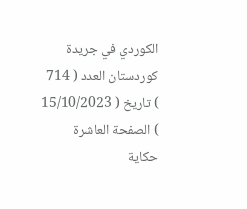الكوردي في جريدة كوردستان العدد ( 714 ) تاريخ ( 15/10/2023 ) الصفحة العاشرة حكاية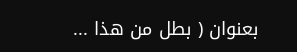بعنوان ( بطل من هذا ...